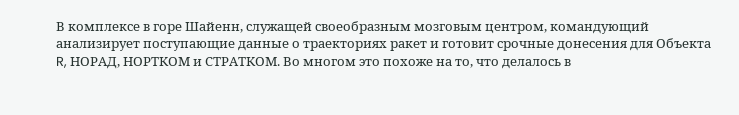В комплексе в горе Шайенн, служащей своеобразным мозговым центром, командующий анализирует поступающие данные о траекториях ракет и готовит срочные донесения для Объекта R, НОРАД, НОРТКОМ и СТРАТКОМ. Во многом это похоже на то, что делалось в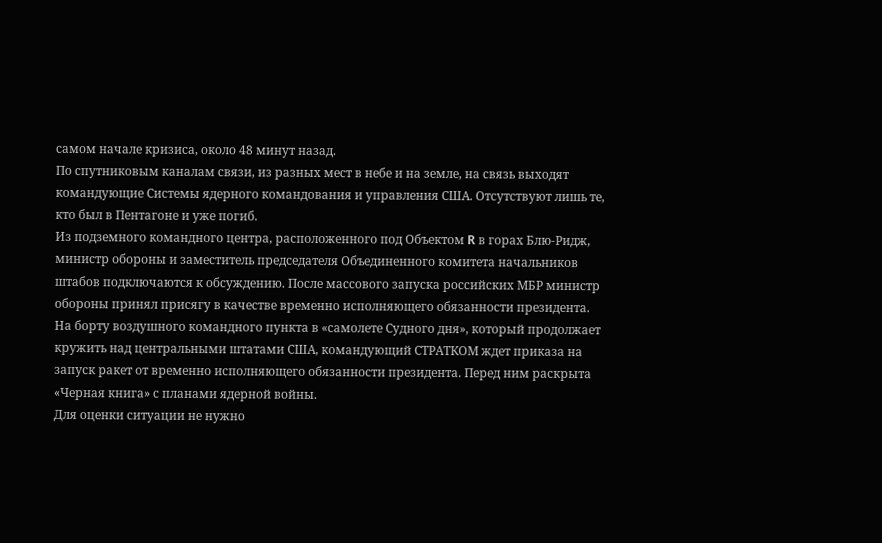самом начале кризиса, около 48 минут назад.
По спутниковым каналам связи, из разных мест в небе и на земле, на связь выходят командующие Системы ядерного командования и управления США. Отсутствуют лишь те, кто был в Пентагоне и уже погиб.
Из подземного командного центра, расположенного под Объектом R в горах Блю-Ридж, министр обороны и заместитель председателя Объединенного комитета начальников штабов подключаются к обсуждению. После массового запуска российских МБР министр обороны принял присягу в качестве временно исполняющего обязанности президента.
На борту воздушного командного пункта в «самолете Судного дня», который продолжает кружить над центральными штатами США, командующий СТРАТКОМ ждет приказа на запуск ракет от временно исполняющего обязанности президента. Перед ним раскрыта «Черная книга» с планами ядерной войны.
Для оценки ситуации не нужно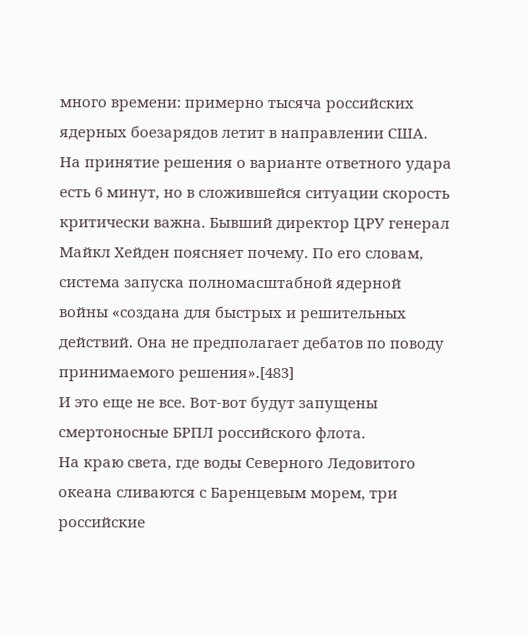много времени: примерно тысяча российских ядерных боезарядов летит в направлении США.
На принятие решения о варианте ответного удара есть 6 минут, но в сложившейся ситуации скорость критически важна. Бывший директор ЦРУ генерал Майкл Хейден поясняет почему. По его словам, система запуска полномасштабной ядерной войны «создана для быстрых и решительных действий. Она не предполагает дебатов по поводу принимаемого решения».[483]
И это еще не все. Вот-вот будут запущены смертоносные БРПЛ российского флота.
На краю света, где воды Северного Ледовитого океана сливаются с Баренцевым морем, три российские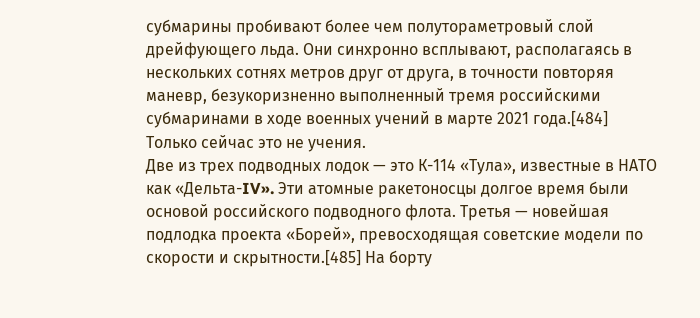субмарины пробивают более чем полутораметровый слой дрейфующего льда. Они синхронно всплывают, располагаясь в нескольких сотнях метров друг от друга, в точности повторяя маневр, безукоризненно выполненный тремя российскими субмаринами в ходе военных учений в марте 2021 года.[484]
Только сейчас это не учения.
Две из трех подводных лодок — это К-114 «Тула», известные в НАТО как «Дельта-IV». Эти атомные ракетоносцы долгое время были основой российского подводного флота. Третья — новейшая подлодка проекта «Борей», превосходящая советские модели по скорости и скрытности.[485] На борту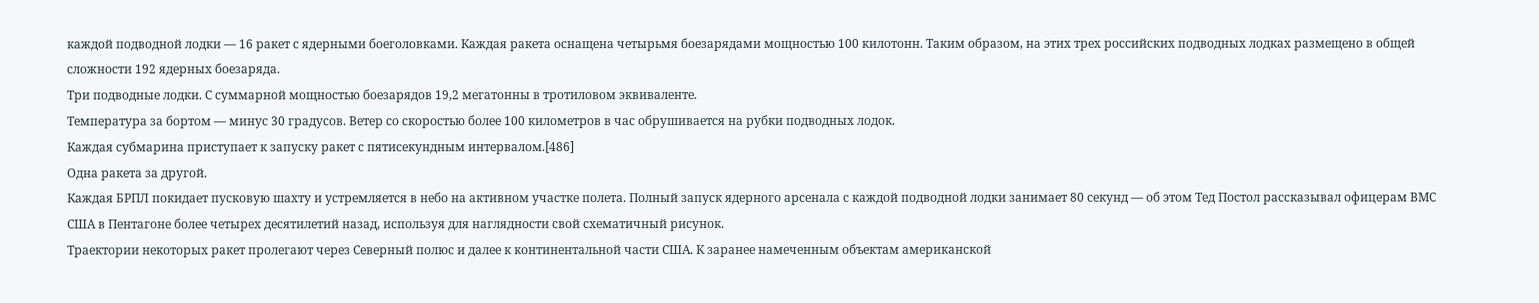каждой подводной лодки — 16 ракет с ядерными боеголовками. Каждая ракета оснащена четырьмя боезарядами мощностью 100 килотонн. Таким образом, на этих трех российских подводных лодках размещено в общей сложности 192 ядерных боезаряда.
Три подводные лодки. С суммарной мощностью боезарядов 19,2 мегатонны в тротиловом эквиваленте.
Температура за бортом — минус 30 градусов. Ветер со скоростью более 100 километров в час обрушивается на рубки подводных лодок.
Каждая субмарина приступает к запуску ракет с пятисекундным интервалом.[486]
Одна ракета за другой.
Каждая БРПЛ покидает пусковую шахту и устремляется в небо на активном участке полета. Полный запуск ядерного арсенала с каждой подводной лодки занимает 80 секунд — об этом Тед Постол рассказывал офицерам ВМС США в Пентагоне более четырех десятилетий назад, используя для наглядности свой схематичный рисунок.
Траектории некоторых ракет пролегают через Северный полюс и далее к континентальной части США. К заранее намеченным объектам американской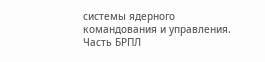системы ядерного командования и управления.
Часть БРПЛ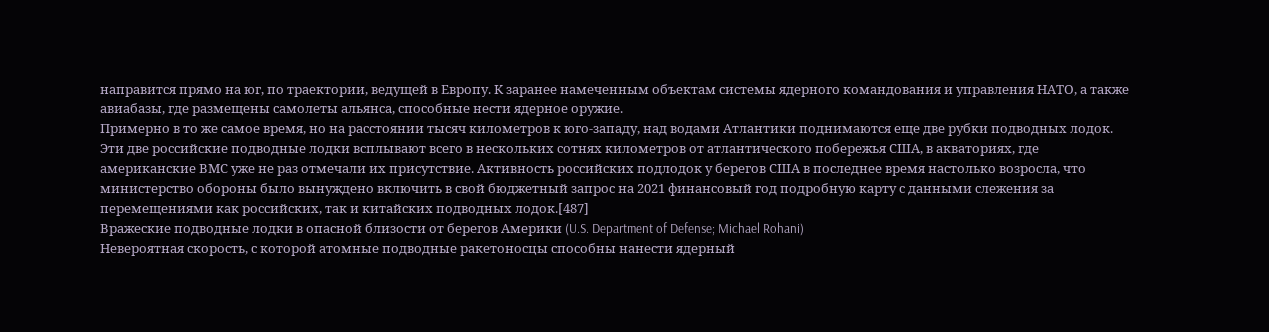направится прямо на юг, по траектории, ведущей в Европу. К заранее намеченным объектам системы ядерного командования и управления НАТО, а также авиабазы, где размещены самолеты альянса, способные нести ядерное оружие.
Примерно в то же самое время, но на расстоянии тысяч километров к юго-западу, над водами Атлантики поднимаются еще две рубки подводных лодок. Эти две российские подводные лодки всплывают всего в нескольких сотнях километров от атлантического побережья США, в акваториях, где американские ВМС уже не раз отмечали их присутствие. Активность российских подлодок у берегов США в последнее время настолько возросла, что министерство обороны было вынуждено включить в свой бюджетный запрос на 2021 финансовый год подробную карту с данными слежения за перемещениями как российских, так и китайских подводных лодок.[487]
Вражеские подводные лодки в опасной близости от берегов Америки (U.S. Department of Defense; Michael Rohani)
Невероятная скорость, с которой атомные подводные ракетоносцы способны нанести ядерный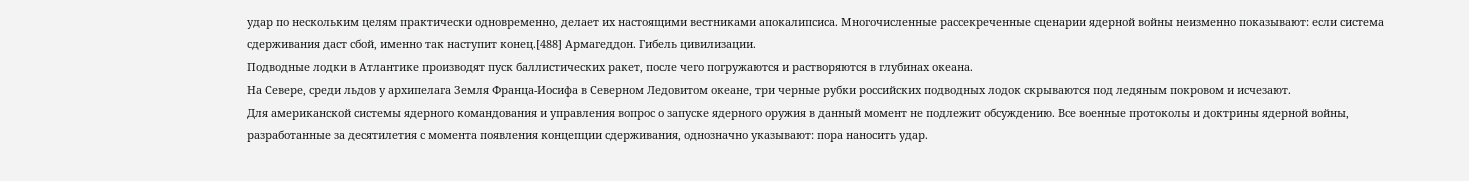удар по нескольким целям практически одновременно, делает их настоящими вестниками апокалипсиса. Многочисленные рассекреченные сценарии ядерной войны неизменно показывают: если система сдерживания даст сбой, именно так наступит конец.[488] Армагеддон. Гибель цивилизации.
Подводные лодки в Атлантике производят пуск баллистических ракет, после чего погружаются и растворяются в глубинах океана.
На Севере, среди льдов у архипелага Земля Франца-Иосифа в Северном Ледовитом океане, три черные рубки российских подводных лодок скрываются под ледяным покровом и исчезают.
Для американской системы ядерного командования и управления вопрос о запуске ядерного оружия в данный момент не подлежит обсуждению. Все военные протоколы и доктрины ядерной войны, разработанные за десятилетия с момента появления концепции сдерживания, однозначно указывают: пора наносить удар.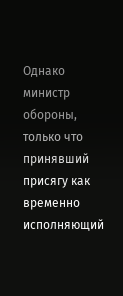Однако министр обороны, только что принявший присягу как временно исполняющий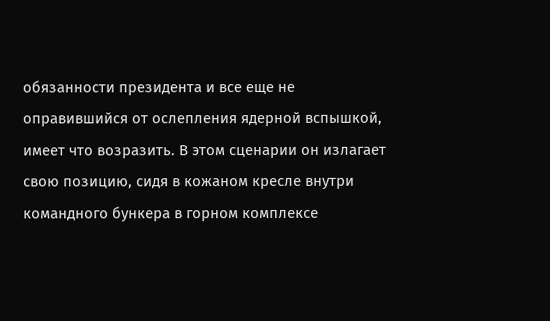обязанности президента и все еще не оправившийся от ослепления ядерной вспышкой, имеет что возразить. В этом сценарии он излагает свою позицию, сидя в кожаном кресле внутри командного бункера в горном комплексе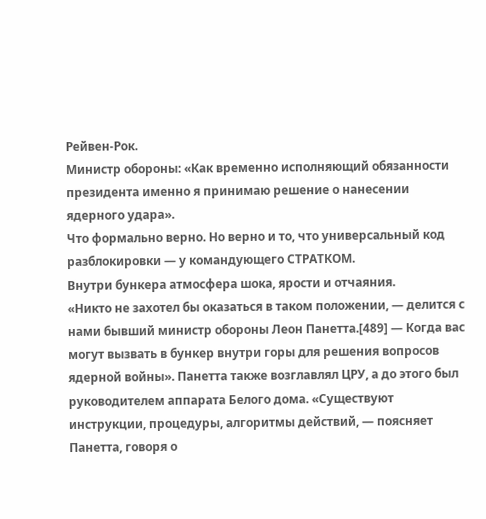Рейвен-Рок.
Министр обороны: «Как временно исполняющий обязанности президента именно я принимаю решение о нанесении ядерного удара».
Что формально верно. Но верно и то, что универсальный код разблокировки — у командующего СТРАТКОМ.
Внутри бункера атмосфера шока, ярости и отчаяния.
«Никто не захотел бы оказаться в таком положении, — делится с нами бывший министр обороны Леон Панетта.[489] — Когда вас могут вызвать в бункер внутри горы для решения вопросов ядерной войны». Панетта также возглавлял ЦРУ, а до этого был руководителем аппарата Белого дома. «Существуют инструкции, процедуры, алгоритмы действий, — поясняет Панетта, говоря о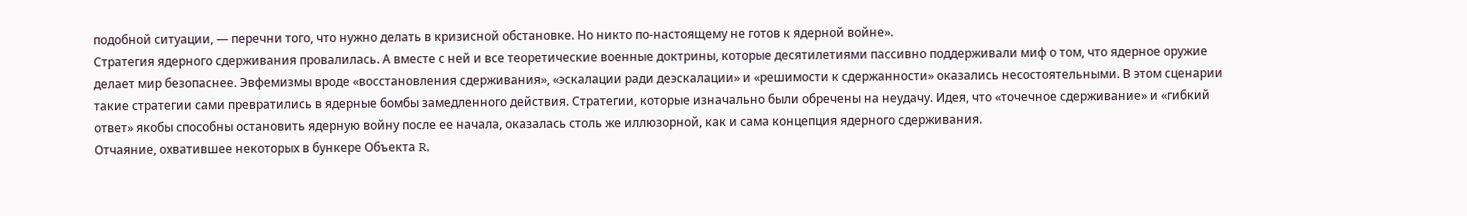подобной ситуации, — перечни того, что нужно делать в кризисной обстановке. Но никто по-настоящему не готов к ядерной войне».
Стратегия ядерного сдерживания провалилась. А вместе с ней и все теоретические военные доктрины, которые десятилетиями пассивно поддерживали миф о том, что ядерное оружие делает мир безопаснее. Эвфемизмы вроде «восстановления сдерживания», «эскалации ради деэскалации» и «решимости к сдержанности» оказались несостоятельными. В этом сценарии такие стратегии сами превратились в ядерные бомбы замедленного действия. Стратегии, которые изначально были обречены на неудачу. Идея, что «точечное сдерживание» и «гибкий ответ» якобы способны остановить ядерную войну после ее начала, оказалась столь же иллюзорной, как и сама концепция ядерного сдерживания.
Отчаяние, охватившее некоторых в бункере Объекта R,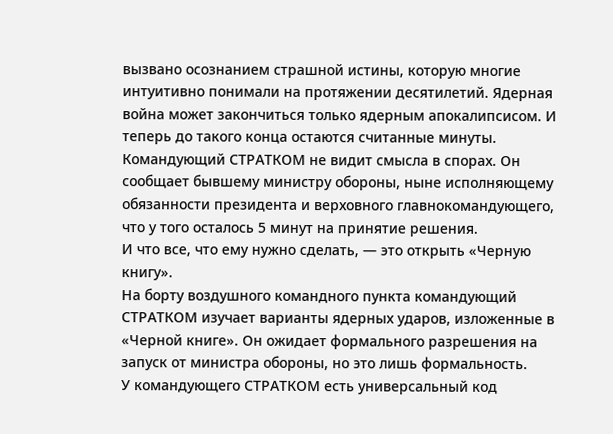вызвано осознанием страшной истины, которую многие интуитивно понимали на протяжении десятилетий. Ядерная война может закончиться только ядерным апокалипсисом. И теперь до такого конца остаются считанные минуты.
Командующий СТРАТКОМ не видит смысла в спорах. Он сообщает бывшему министру обороны, ныне исполняющему обязанности президента и верховного главнокомандующего, что у того осталось 5 минут на принятие решения.
И что все, что ему нужно сделать, — это открыть «Черную книгу».
На борту воздушного командного пункта командующий СТРАТКОМ изучает варианты ядерных ударов, изложенные в «Черной книге». Он ожидает формального разрешения на запуск от министра обороны, но это лишь формальность.
У командующего СТРАТКОМ есть универсальный код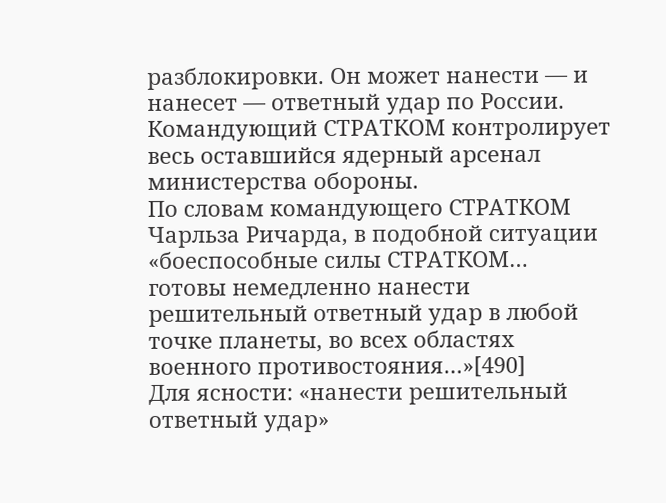разблокировки. Он может нанести — и нанесет — ответный удар по России.
Командующий СТРАТКОМ контролирует весь оставшийся ядерный арсенал министерства обороны.
По словам командующего СТРАТКОМ Чарльза Ричарда, в подобной ситуации «боеспособные силы СТРАТКОМ… готовы немедленно нанести решительный ответный удар в любой точке планеты, во всех областях военного противостояния…»[490]
Для ясности: «нанести решительный ответный удар»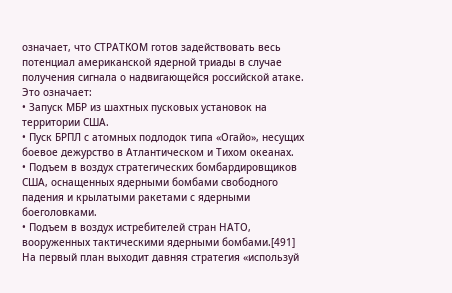означает, что СТРАТКОМ готов задействовать весь потенциал американской ядерной триады в случае получения сигнала о надвигающейся российской атаке. Это означает:
• Запуск МБР из шахтных пусковых установок на территории США.
• Пуск БРПЛ с атомных подлодок типа «Огайо», несущих боевое дежурство в Атлантическом и Тихом океанах.
• Подъем в воздух стратегических бомбардировщиков США, оснащенных ядерными бомбами свободного падения и крылатыми ракетами с ядерными боеголовками.
• Подъем в воздух истребителей стран НАТО, вооруженных тактическими ядерными бомбами.[491]
На первый план выходит давняя стратегия «используй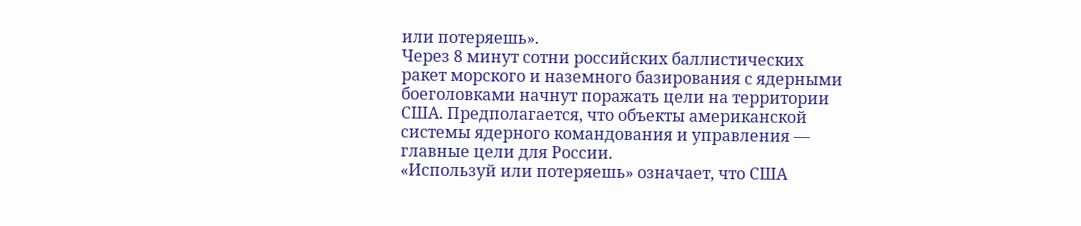или потеряешь».
Через 8 минут сотни российских баллистических ракет морского и наземного базирования с ядерными боеголовками начнут поражать цели на территории США. Предполагается, что объекты американской системы ядерного командования и управления — главные цели для России.
«Используй или потеряешь» означает, что США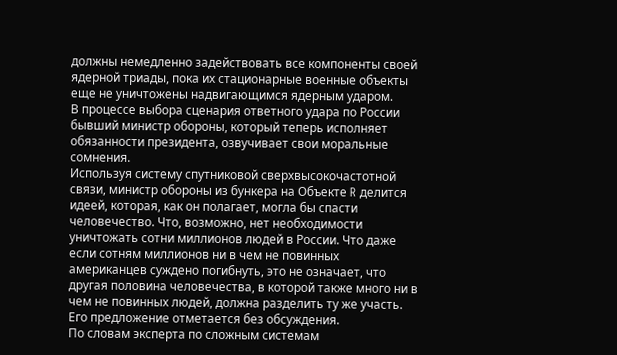должны немедленно задействовать все компоненты своей ядерной триады, пока их стационарные военные объекты еще не уничтожены надвигающимся ядерным ударом.
В процессе выбора сценария ответного удара по России бывший министр обороны, который теперь исполняет обязанности президента, озвучивает свои моральные сомнения.
Используя систему спутниковой сверхвысокочастотной связи, министр обороны из бункера на Объекте R делится идеей, которая, как он полагает, могла бы спасти человечество. Что, возможно, нет необходимости уничтожать сотни миллионов людей в России. Что даже если сотням миллионов ни в чем не повинных американцев суждено погибнуть, это не означает, что другая половина человечества, в которой также много ни в чем не повинных людей, должна разделить ту же участь.
Его предложение отметается без обсуждения.
По словам эксперта по сложным системам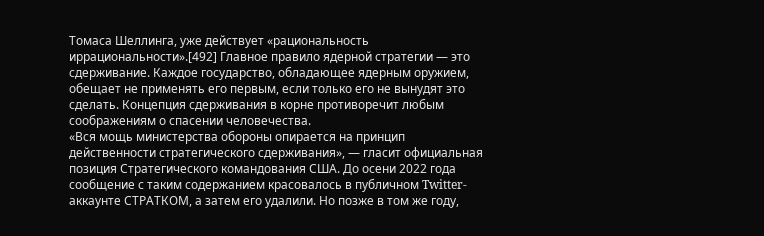Томаса Шеллинга, уже действует «рациональность иррациональности».[492] Главное правило ядерной стратегии — это сдерживание. Каждое государство, обладающее ядерным оружием, обещает не применять его первым, если только его не вынудят это сделать. Концепция сдерживания в корне противоречит любым соображениям о спасении человечества.
«Вся мощь министерства обороны опирается на принцип действенности стратегического сдерживания», — гласит официальная позиция Стратегического командования США. До осени 2022 года сообщение с таким содержанием красовалось в публичном Twitter-аккаунте СТРАТКОМ, а затем его удалили. Но позже в том же году,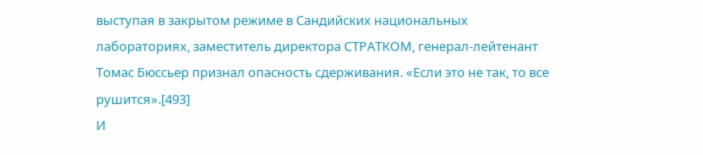выступая в закрытом режиме в Сандийских национальных лабораториях, заместитель директора СТРАТКОМ, генерал-лейтенант Томас Бюссьер признал опасность сдерживания. «Если это не так, то все рушится».[493]
И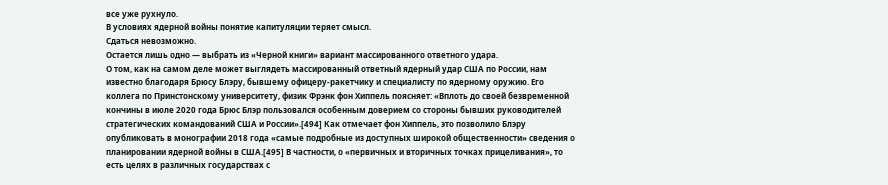все уже рухнуло.
В условиях ядерной войны понятие капитуляции теряет смысл.
Сдаться невозможно.
Остается лишь одно — выбрать из «Черной книги» вариант массированного ответного удара.
О том, как на самом деле может выглядеть массированный ответный ядерный удар США по России, нам известно благодаря Брюсу Блэру, бывшему офицеру-ракетчику и специалисту по ядерному оружию. Его коллега по Принстонскому университету, физик Фрэнк фон Хиппель поясняет: «Вплоть до своей безвременной кончины в июле 2020 года Брюс Блэр пользовался особенным доверием со стороны бывших руководителей стратегических командований США и России».[494] Как отмечает фон Хиппель, это позволило Блэру опубликовать в монографии 2018 года «самые подробные из доступных широкой общественности» сведения о планировании ядерной войны в США.[495] В частности, о «первичных и вторичных точках прицеливания», то есть целях в различных государствах с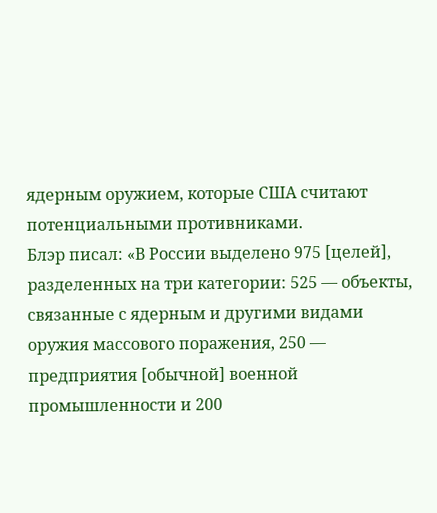ядерным оружием, которые США считают потенциальными противниками.
Блэр писал: «В России выделено 975 [целей], разделенных на три категории: 525 — объекты, связанные с ядерным и другими видами оружия массового поражения, 250 — предприятия [обычной] военной промышленности и 200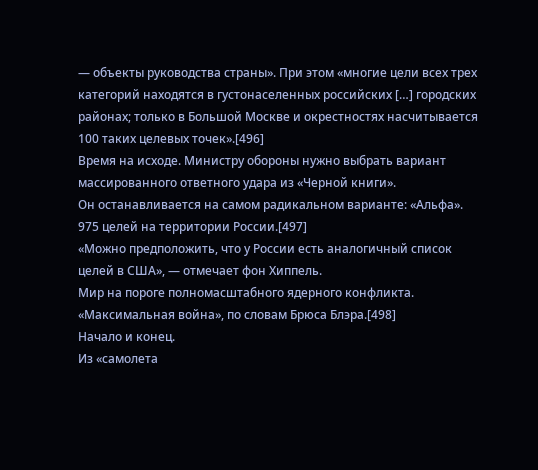— объекты руководства страны». При этом «многие цели всех трех категорий находятся в густонаселенных российских […] городских районах; только в Большой Москве и окрестностях насчитывается 100 таких целевых точек».[496]
Время на исходе. Министру обороны нужно выбрать вариант массированного ответного удара из «Черной книги».
Он останавливается на самом радикальном варианте: «Альфа».
975 целей на территории России.[497]
«Можно предположить, что у России есть аналогичный список целей в США», — отмечает фон Хиппель.
Мир на пороге полномасштабного ядерного конфликта.
«Максимальная война», по словам Брюса Блэра.[498]
Начало и конец.
Из «самолета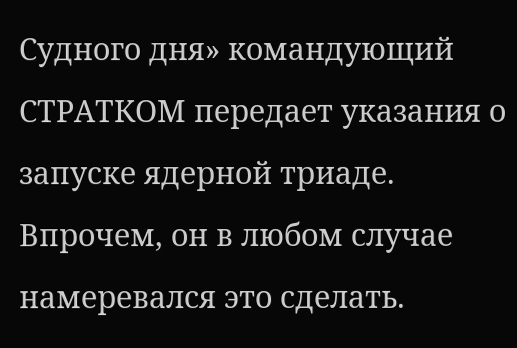Судного дня» командующий СТРАТКОМ передает указания о запуске ядерной триаде. Впрочем, он в любом случае намеревался это сделать.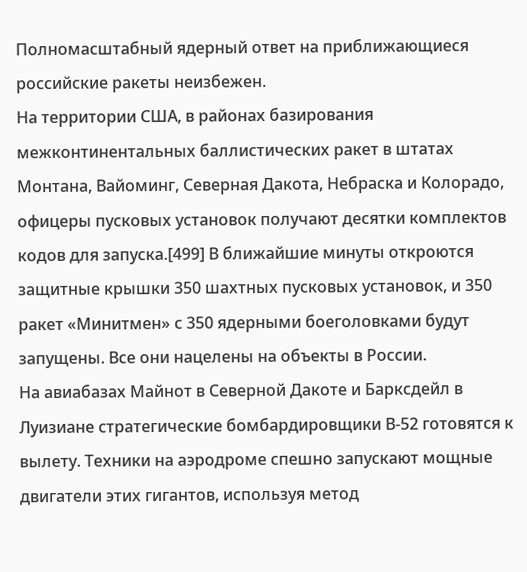Полномасштабный ядерный ответ на приближающиеся российские ракеты неизбежен.
На территории США, в районах базирования межконтинентальных баллистических ракет в штатах Монтана, Вайоминг, Северная Дакота, Небраска и Колорадо, офицеры пусковых установок получают десятки комплектов кодов для запуска.[499] В ближайшие минуты откроются защитные крышки 350 шахтных пусковых установок, и 350 ракет «Минитмен» с 350 ядерными боеголовками будут запущены. Все они нацелены на объекты в России.
На авиабазах Майнот в Северной Дакоте и Барксдейл в Луизиане стратегические бомбардировщики В-52 готовятся к вылету. Техники на аэродроме спешно запускают мощные двигатели этих гигантов, используя метод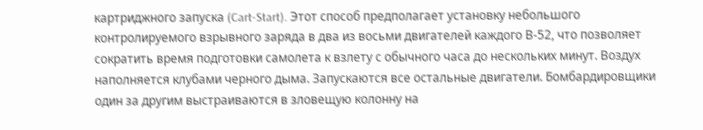картриджного запуска (Cart-Start). Этот способ предполагает установку небольшого контролируемого взрывного заряда в два из восьми двигателей каждого В-52, что позволяет сократить время подготовки самолета к взлету с обычного часа до нескольких минут. Воздух наполняется клубами черного дыма. Запускаются все остальные двигатели. Бомбардировщики один за другим выстраиваются в зловещую колонну на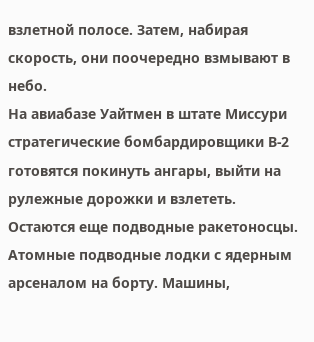взлетной полосе. Затем, набирая скорость, они поочередно взмывают в небо.
На авиабазе Уайтмен в штате Миссури стратегические бомбардировщики В-2 готовятся покинуть ангары, выйти на рулежные дорожки и взлететь.
Остаются еще подводные ракетоносцы. Атомные подводные лодки с ядерным арсеналом на борту. Машины,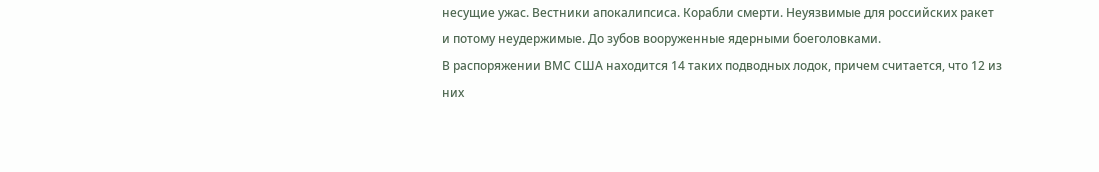несущие ужас. Вестники апокалипсиса. Корабли смерти. Неуязвимые для российских ракет и потому неудержимые. До зубов вооруженные ядерными боеголовками.
В распоряжении ВМС США находится 14 таких подводных лодок, причем считается, что 12 из них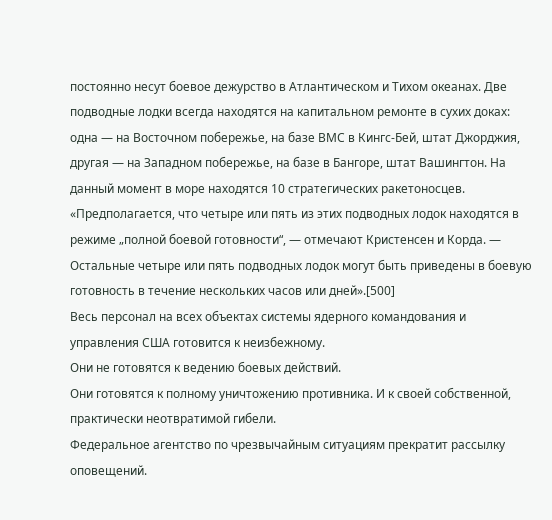постоянно несут боевое дежурство в Атлантическом и Тихом океанах. Две подводные лодки всегда находятся на капитальном ремонте в сухих доках: одна — на Восточном побережье, на базе ВМС в Кингс-Бей, штат Джорджия, другая — на Западном побережье, на базе в Бангоре, штат Вашингтон. На данный момент в море находятся 10 стратегических ракетоносцев.
«Предполагается, что четыре или пять из этих подводных лодок находятся в режиме „полной боевой готовности“, — отмечают Кристенсен и Корда. — Остальные четыре или пять подводных лодок могут быть приведены в боевую готовность в течение нескольких часов или дней».[500]
Весь персонал на всех объектах системы ядерного командования и управления США готовится к неизбежному.
Они не готовятся к ведению боевых действий.
Они готовятся к полному уничтожению противника. И к своей собственной, практически неотвратимой гибели.
Федеральное агентство по чрезвычайным ситуациям прекратит рассылку оповещений.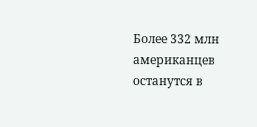Более 332 млн американцев останутся в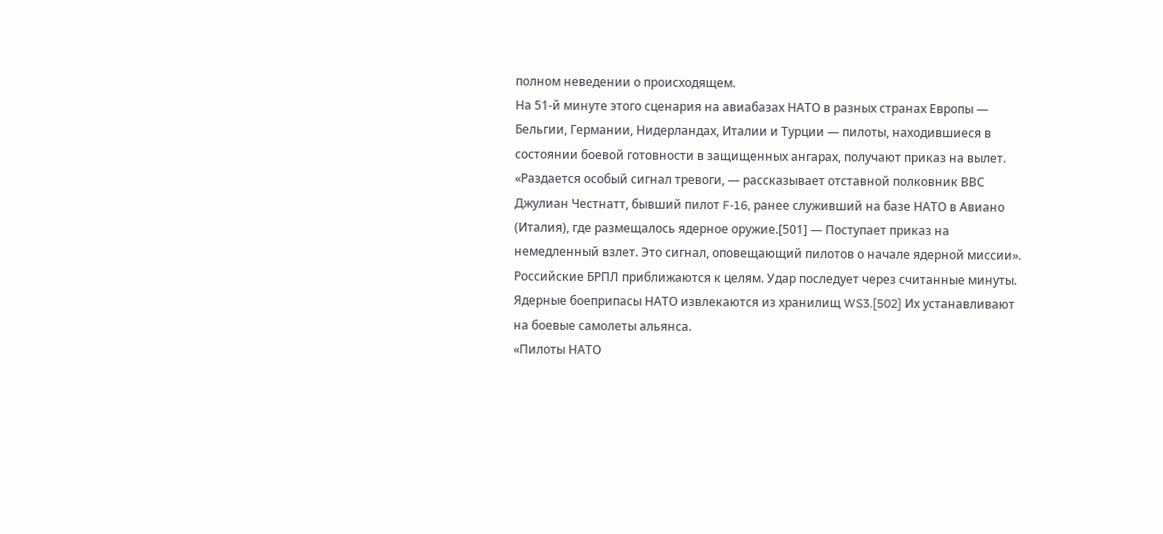полном неведении о происходящем.
На 51-й минуте этого сценария на авиабазах НАТО в разных странах Европы — Бельгии, Германии, Нидерландах, Италии и Турции — пилоты, находившиеся в состоянии боевой готовности в защищенных ангарах, получают приказ на вылет.
«Раздается особый сигнал тревоги, — рассказывает отставной полковник ВВС Джулиан Честнатт, бывший пилот F-16, ранее служивший на базе НАТО в Авиано (Италия), где размещалось ядерное оружие.[501] — Поступает приказ на немедленный взлет. Это сигнал, оповещающий пилотов о начале ядерной миссии».
Российские БРПЛ приближаются к целям. Удар последует через считанные минуты.
Ядерные боеприпасы НАТО извлекаются из хранилищ WS3.[502] Их устанавливают на боевые самолеты альянса.
«Пилоты НАТО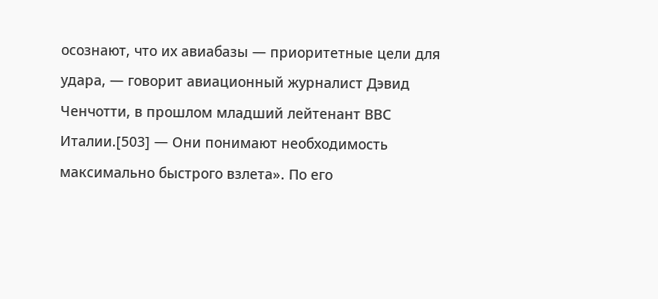осознают, что их авиабазы — приоритетные цели для удара, — говорит авиационный журналист Дэвид Ченчотти, в прошлом младший лейтенант ВВС Италии.[503] — Они понимают необходимость максимально быстрого взлета». По его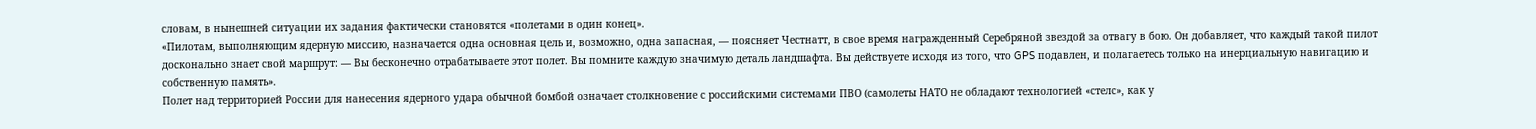словам, в нынешней ситуации их задания фактически становятся «полетами в один конец».
«Пилотам, выполняющим ядерную миссию, назначается одна основная цель и, возможно, одна запасная, — поясняет Честнатт, в свое время награжденный Серебряной звездой за отвагу в бою. Он добавляет, что каждый такой пилот досконально знает свой маршрут: — Вы бесконечно отрабатываете этот полет. Вы помните каждую значимую деталь ландшафта. Вы действуете исходя из того, что GPS подавлен, и полагаетесь только на инерциальную навигацию и собственную память».
Полет над территорией России для нанесения ядерного удара обычной бомбой означает столкновение с российскими системами ПВО (самолеты НАТО не обладают технологией «стелc», как у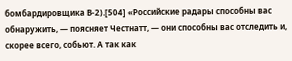бомбардировщика В-2).[504] «Российские радары способны вас обнаружить, — поясняет Честнатт, — они способны вас отследить и, скорее всего, собьют. А так как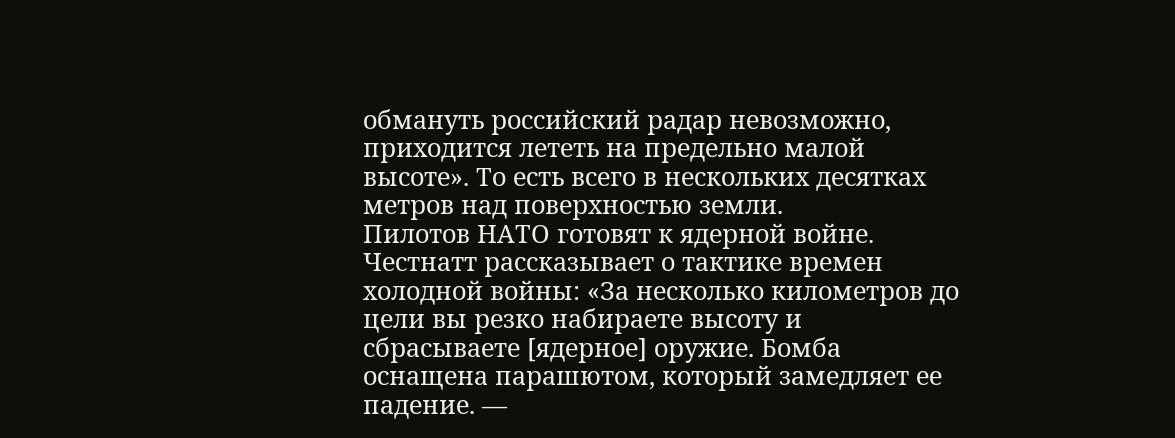обмануть российский радар невозможно, приходится лететь на предельно малой высоте». То есть всего в нескольких десятках метров над поверхностью земли.
Пилотов НАТО готовят к ядерной войне.
Честнатт рассказывает о тактике времен холодной войны: «За несколько километров до цели вы резко набираете высоту и сбрасываете [ядерное] оружие. Бомба оснащена парашютом, который замедляет ее падение. —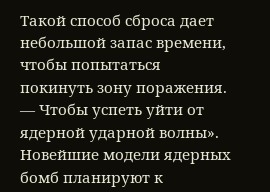Такой способ сброса дает небольшой запас времени, чтобы попытаться покинуть зону поражения. — Чтобы успеть уйти от ядерной ударной волны». Новейшие модели ядерных бомб планируют к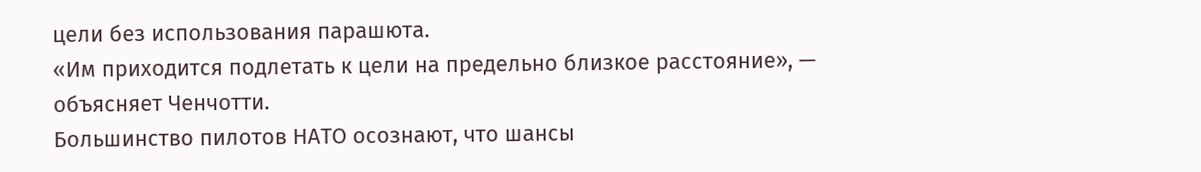цели без использования парашюта.
«Им приходится подлетать к цели на предельно близкое расстояние», — объясняет Ченчотти.
Большинство пилотов НАТО осознают, что шансы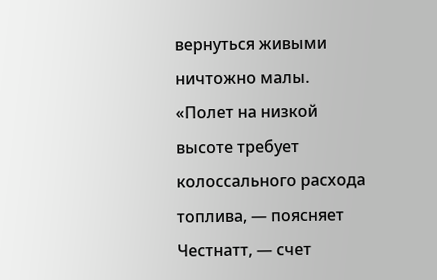вернуться живыми ничтожно малы.
«Полет на низкой высоте требует колоссального расхода топлива, — поясняет Честнатт, — счет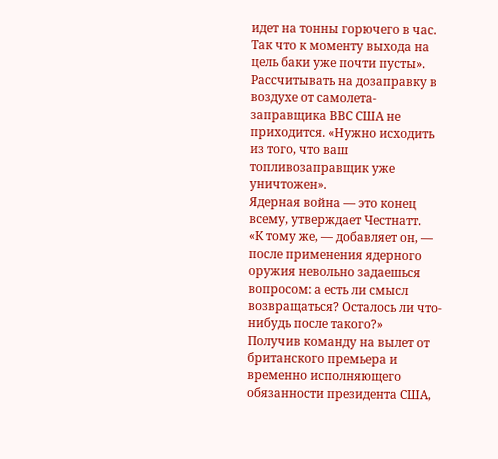идет на тонны горючего в час. Так что к моменту выхода на цель баки уже почти пусты».
Рассчитывать на дозаправку в воздухе от самолета-заправщика ВВС США не приходится. «Нужно исходить из того, что ваш топливозаправщик уже уничтожен».
Ядерная война — это конец всему, утверждает Честнатт.
«К тому же, — добавляет он, — после применения ядерного оружия невольно задаешься вопросом: а есть ли смысл возвращаться? Осталось ли что-нибудь после такого?»
Получив команду на вылет от британского премьера и временно исполняющего обязанности президента США,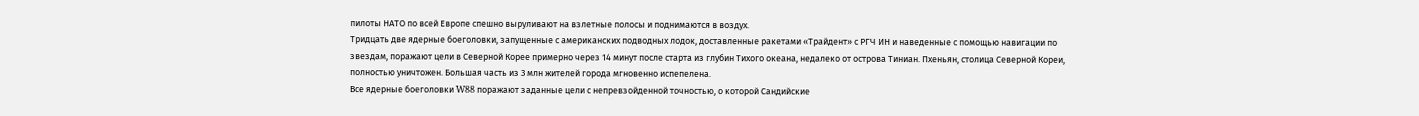пилоты НАТО по всей Европе спешно выруливают на взлетные полосы и поднимаются в воздух.
Тридцать две ядерные боеголовки, запущенные с американских подводных лодок, доставленные ракетами «Трайдент» с РГЧ ИН и наведенные с помощью навигации по звездам, поражают цели в Северной Корее примерно через 14 минут после старта из глубин Тихого океана, недалеко от острова Тиниан. Пхеньян, столица Северной Кореи, полностью уничтожен. Большая часть из 3 млн жителей города мгновенно испепелена.
Все ядерные боеголовки W88 поражают заданные цели с непревзойденной точностью, о которой Сандийские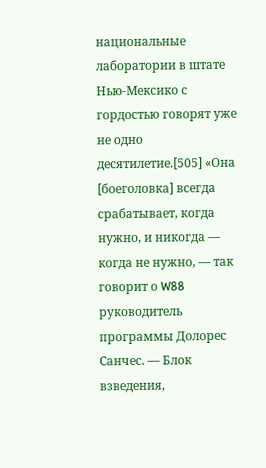национальные лаборатории в штате Нью-Мексико с гордостью говорят уже не одно десятилетие.[505] «Она [боеголовка] всегда срабатывает, когда нужно, и никогда — когда не нужно, — так говорит о W88 руководитель программы Долорес Санчес. — Блок взведения,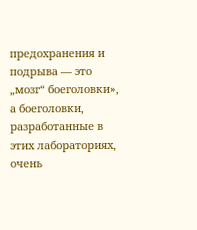предохранения и подрыва — это „мозг“ боеголовки», а боеголовки, разработанные в этих лабораториях, очень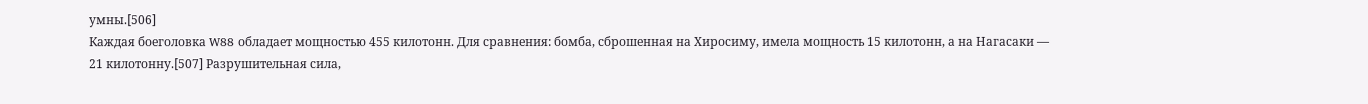умны.[506]
Каждая боеголовка W88 обладает мощностью 455 килотонн. Для сравнения: бомба, сброшенная на Хиросиму, имела мощность 15 килотонн, а на Нагасаки — 21 килотонну.[507] Разрушительная сила,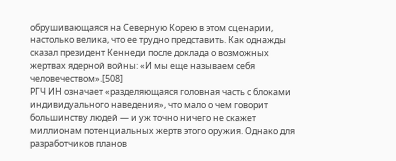обрушивающаяся на Северную Корею в этом сценарии, настолько велика, что ее трудно представить. Как однажды сказал президент Кеннеди после доклада о возможных жертвах ядерной войны: «И мы еще называем себя человечеством».[508]
РГЧ ИН означает «разделяющаяся головная часть с блоками индивидуального наведения», что мало о чем говорит большинству людей — и уж точно ничего не скажет миллионам потенциальных жертв этого оружия. Однако для разработчиков планов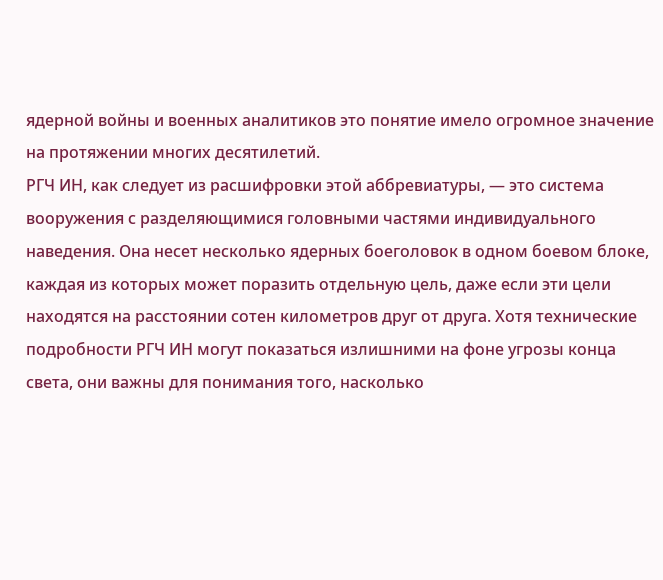ядерной войны и военных аналитиков это понятие имело огромное значение на протяжении многих десятилетий.
РГЧ ИН, как следует из расшифровки этой аббревиатуры, — это система вооружения с разделяющимися головными частями индивидуального наведения. Она несет несколько ядерных боеголовок в одном боевом блоке, каждая из которых может поразить отдельную цель, даже если эти цели находятся на расстоянии сотен километров друг от друга. Хотя технические подробности РГЧ ИН могут показаться излишними на фоне угрозы конца света, они важны для понимания того, насколько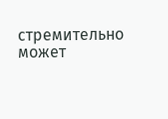стремительно может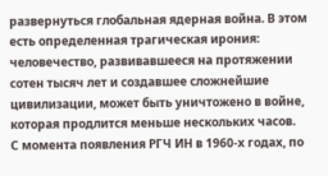развернуться глобальная ядерная война. В этом есть определенная трагическая ирония: человечество, развивавшееся на протяжении сотен тысяч лет и создавшее сложнейшие цивилизации, может быть уничтожено в войне, которая продлится меньше нескольких часов.
С момента появления РГЧ ИН в 1960-х годах, по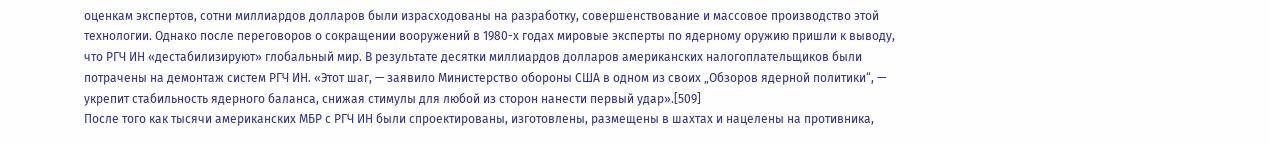оценкам экспертов, сотни миллиардов долларов были израсходованы на разработку, совершенствование и массовое производство этой технологии. Однако после переговоров о сокращении вооружений в 1980-х годах мировые эксперты по ядерному оружию пришли к выводу, что РГЧ ИН «дестабилизируют» глобальный мир. В результате десятки миллиардов долларов американских налогоплательщиков были потрачены на демонтаж систем РГЧ ИН. «Этот шаг, — заявило Министерство обороны США в одном из своих „Обзоров ядерной политики“, — укрепит стабильность ядерного баланса, снижая стимулы для любой из сторон нанести первый удар».[509]
После того как тысячи американских МБР с РГЧ ИН были спроектированы, изготовлены, размещены в шахтах и нацелены на противника,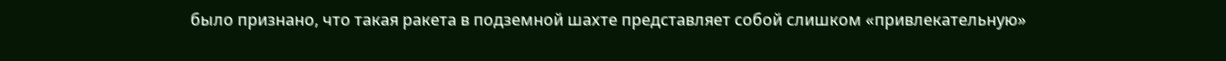было признано, что такая ракета в подземной шахте представляет собой слишком «привлекательную»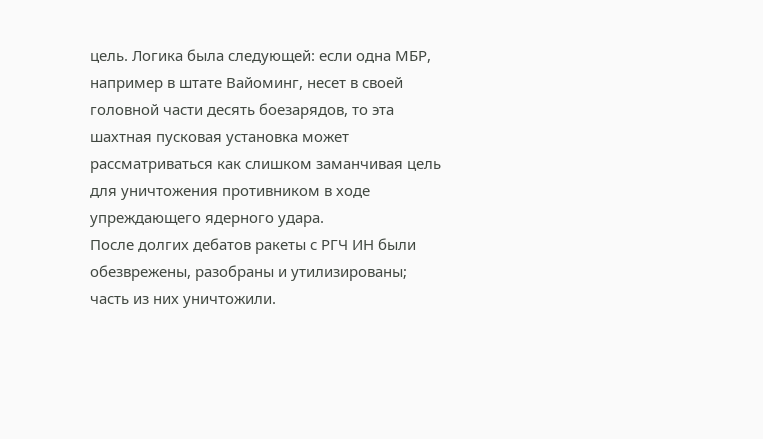цель. Логика была следующей: если одна МБР, например в штате Вайоминг, несет в своей головной части десять боезарядов, то эта шахтная пусковая установка может рассматриваться как слишком заманчивая цель для уничтожения противником в ходе упреждающего ядерного удара.
После долгих дебатов ракеты с РГЧ ИН были обезврежены, разобраны и утилизированы; часть из них уничтожили.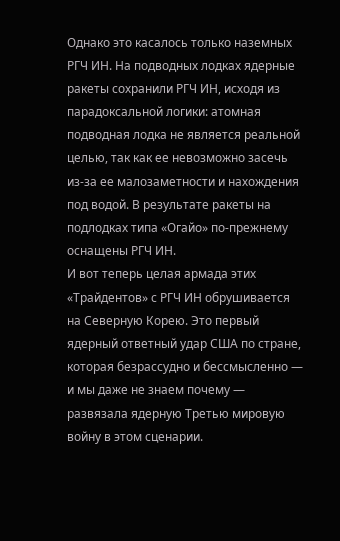Однако это касалось только наземных РГЧ ИН. На подводных лодках ядерные ракеты сохранили РГЧ ИН, исходя из парадоксальной логики: атомная подводная лодка не является реальной целью, так как ее невозможно засечь из-за ее малозаметности и нахождения под водой. В результате ракеты на подлодках типа «Огайо» по-прежнему оснащены РГЧ ИН.
И вот теперь целая армада этих «Трайдентов» с РГЧ ИН обрушивается на Северную Корею. Это первый ядерный ответный удар США по стране, которая безрассудно и бессмысленно — и мы даже не знаем почему — развязала ядерную Третью мировую войну в этом сценарии.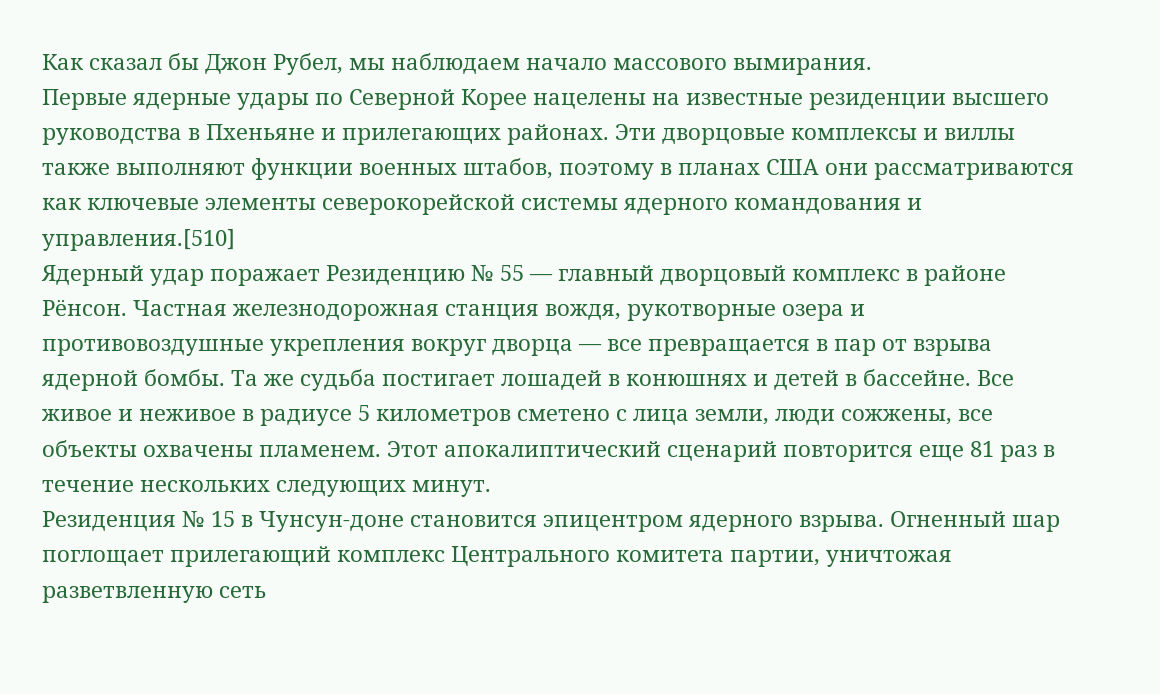Как сказал бы Джон Рубел, мы наблюдаем начало массового вымирания.
Первые ядерные удары по Северной Корее нацелены на известные резиденции высшего руководства в Пхеньяне и прилегающих районах. Эти дворцовые комплексы и виллы также выполняют функции военных штабов, поэтому в планах США они рассматриваются как ключевые элементы северокорейской системы ядерного командования и управления.[510]
Ядерный удар поражает Резиденцию № 55 — главный дворцовый комплекс в районе Рёнсон. Частная железнодорожная станция вождя, рукотворные озера и противовоздушные укрепления вокруг дворца — все превращается в пар от взрыва ядерной бомбы. Та же судьба постигает лошадей в конюшнях и детей в бассейне. Все живое и неживое в радиусе 5 километров сметено с лица земли, люди сожжены, все объекты охвачены пламенем. Этот апокалиптический сценарий повторится еще 81 раз в течение нескольких следующих минут.
Резиденция № 15 в Чунсун-доне становится эпицентром ядерного взрыва. Огненный шар поглощает прилегающий комплекс Центрального комитета партии, уничтожая разветвленную сеть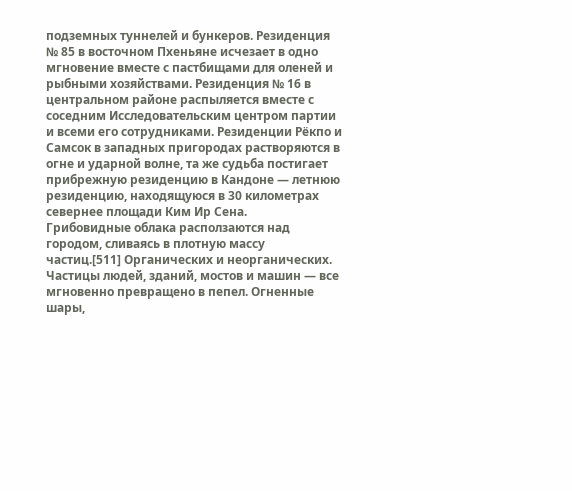подземных туннелей и бункеров. Резиденция № 85 в восточном Пхеньяне исчезает в одно мгновение вместе с пастбищами для оленей и рыбными хозяйствами. Резиденция № 16 в центральном районе распыляется вместе с соседним Исследовательским центром партии и всеми его сотрудниками. Резиденции Рёкпо и Самсок в западных пригородах растворяются в огне и ударной волне, та же судьба постигает прибрежную резиденцию в Кандоне — летнюю резиденцию, находящуюся в 30 километрах севернее площади Ким Ир Сена.
Грибовидные облака расползаются над городом, сливаясь в плотную массу частиц.[511] Органических и неорганических. Частицы людей, зданий, мостов и машин — все мгновенно превращено в пепел. Огненные шары,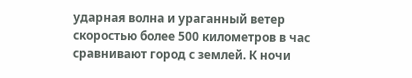ударная волна и ураганный ветер скоростью более 500 километров в час сравнивают город с землей. К ночи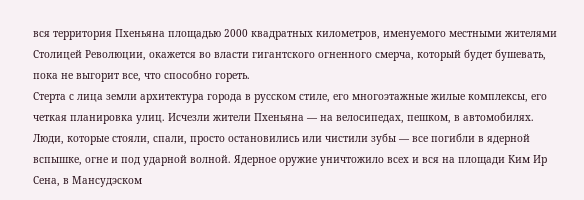вся территория Пхеньяна площадью 2000 квадратных километров, именуемого местными жителями Столицей Революции, окажется во власти гигантского огненного смерча, который будет бушевать, пока не выгорит все, что способно гореть.
Стерта с лица земли архитектура города в русском стиле, его многоэтажные жилые комплексы, его четкая планировка улиц. Исчезли жители Пхеньяна — на велосипедах, пешком, в автомобилях. Люди, которые стояли, спали, просто остановились или чистили зубы — все погибли в ядерной вспышке, огне и под ударной волной. Ядерное оружие уничтожило всех и вся на площади Ким Ир Сена, в Мансудэском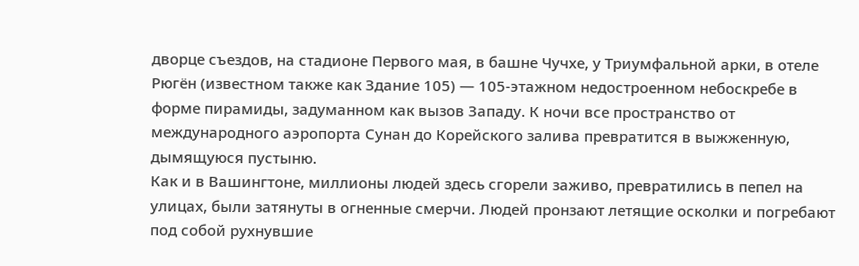дворце съездов, на стадионе Первого мая, в башне Чучхе, у Триумфальной арки, в отеле Рюгён (известном также как Здание 105) — 105-этажном недостроенном небоскребе в форме пирамиды, задуманном как вызов Западу. К ночи все пространство от международного аэропорта Сунан до Корейского залива превратится в выжженную, дымящуюся пустыню.
Как и в Вашингтоне, миллионы людей здесь сгорели заживо, превратились в пепел на улицах, были затянуты в огненные смерчи. Людей пронзают летящие осколки и погребают под собой рухнувшие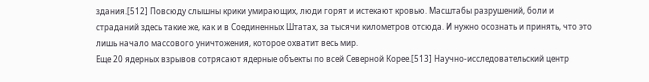здания.[512] Повсюду слышны крики умирающих, люди горят и истекают кровью. Масштабы разрушений, боли и страданий здесь такие же, как и в Соединенных Штатах, за тысячи километров отсюда. И нужно осознать и принять, что это лишь начало массового уничтожения, которое охватит весь мир.
Еще 20 ядерных взрывов сотрясают ядерные объекты по всей Северной Корее.[513] Научно-исследовательский центр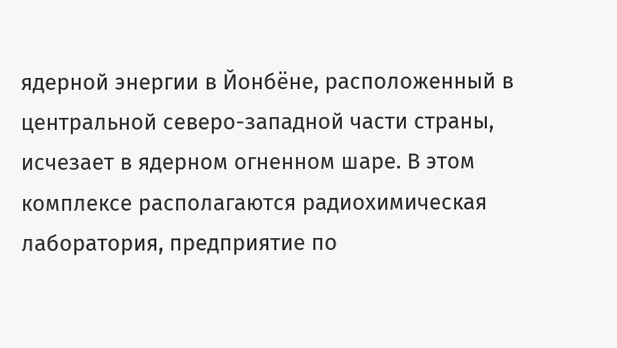ядерной энергии в Йонбёне, расположенный в центральной северо-западной части страны, исчезает в ядерном огненном шаре. В этом комплексе располагаются радиохимическая лаборатория, предприятие по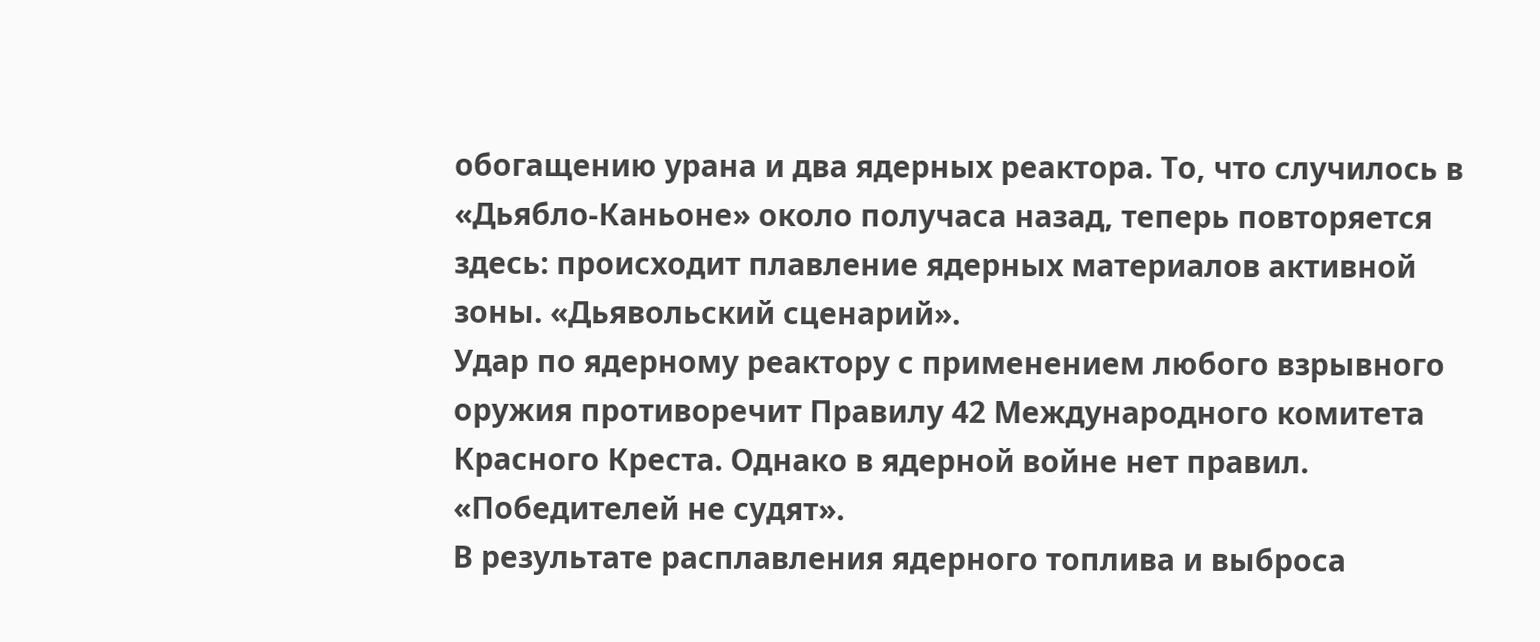обогащению урана и два ядерных реактора. То, что случилось в «Дьябло-Каньоне» около получаса назад, теперь повторяется здесь: происходит плавление ядерных материалов активной зоны. «Дьявольский сценарий».
Удар по ядерному реактору с применением любого взрывного оружия противоречит Правилу 42 Международного комитета Красного Креста. Однако в ядерной войне нет правил.
«Победителей не судят».
В результате расплавления ядерного топлива и выброса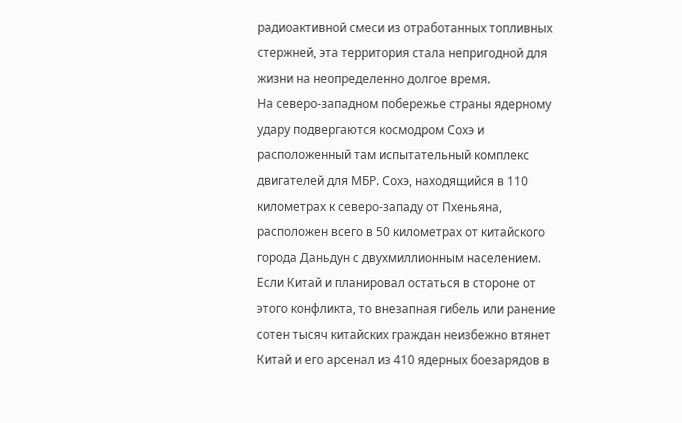радиоактивной смеси из отработанных топливных стержней, эта территория стала непригодной для жизни на неопределенно долгое время.
На северо-западном побережье страны ядерному удару подвергаются космодром Сохэ и расположенный там испытательный комплекс двигателей для МБР. Сохэ, находящийся в 110 километрах к северо-западу от Пхеньяна, расположен всего в 50 километрах от китайского города Даньдун с двухмиллионным населением. Если Китай и планировал остаться в стороне от этого конфликта, то внезапная гибель или ранение сотен тысяч китайских граждан неизбежно втянет Китай и его арсенал из 410 ядерных боезарядов в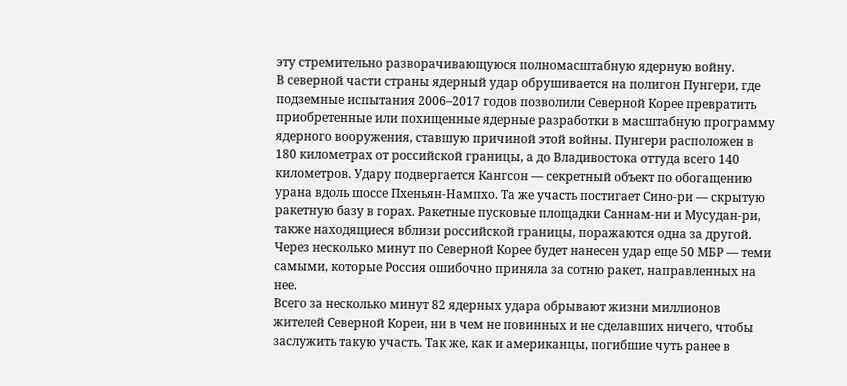эту стремительно разворачивающуюся полномасштабную ядерную войну.
В северной части страны ядерный удар обрушивается на полигон Пунгери, где подземные испытания 2006–2017 годов позволили Северной Корее превратить приобретенные или похищенные ядерные разработки в масштабную программу ядерного вооружения, ставшую причиной этой войны. Пунгери расположен в 180 километрах от российской границы, а до Владивостока оттуда всего 140 километров. Удару подвергается Кангсон — секретный объект по обогащению урана вдоль шоссе Пхеньян-Нампхо. Та же участь постигает Сино-ри — скрытую ракетную базу в горах. Ракетные пусковые площадки Саннам-ни и Мусудан-ри, также находящиеся вблизи российской границы, поражаются одна за другой. Через несколько минут по Северной Корее будет нанесен удар еще 50 МБР — теми самыми, которые Россия ошибочно приняла за сотню ракет, направленных на нее.
Всего за несколько минут 82 ядерных удара обрывают жизни миллионов жителей Северной Кореи, ни в чем не повинных и не сделавших ничего, чтобы заслужить такую участь. Так же, как и американцы, погибшие чуть ранее в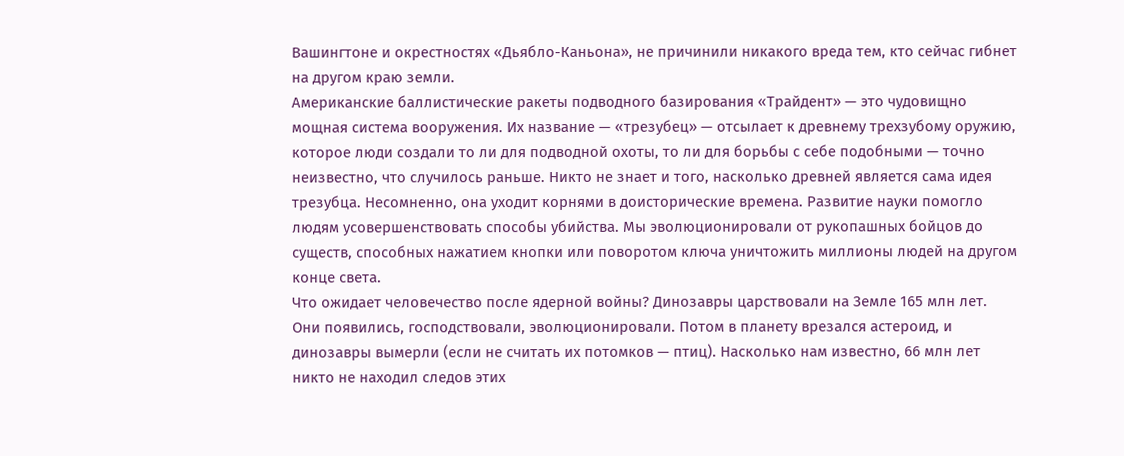Вашингтоне и окрестностях «Дьябло-Каньона», не причинили никакого вреда тем, кто сейчас гибнет на другом краю земли.
Американские баллистические ракеты подводного базирования «Трайдент» — это чудовищно мощная система вооружения. Их название — «трезубец» — отсылает к древнему трехзубому оружию, которое люди создали то ли для подводной охоты, то ли для борьбы с себе подобными — точно неизвестно, что случилось раньше. Никто не знает и того, насколько древней является сама идея трезубца. Несомненно, она уходит корнями в доисторические времена. Развитие науки помогло людям усовершенствовать способы убийства. Мы эволюционировали от рукопашных бойцов до существ, способных нажатием кнопки или поворотом ключа уничтожить миллионы людей на другом конце света.
Что ожидает человечество после ядерной войны? Динозавры царствовали на Земле 165 млн лет. Они появились, господствовали, эволюционировали. Потом в планету врезался астероид, и динозавры вымерли (если не считать их потомков — птиц). Насколько нам известно, 66 млн лет никто не находил следов этих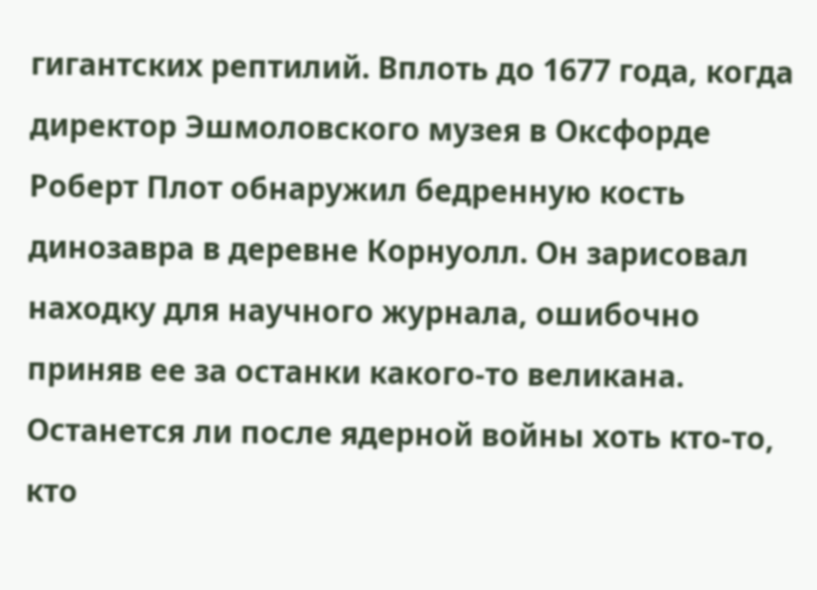гигантских рептилий. Вплоть до 1677 года, когда директор Эшмоловского музея в Оксфорде Роберт Плот обнаружил бедренную кость динозавра в деревне Корнуолл. Он зарисовал находку для научного журнала, ошибочно приняв ее за останки какого-то великана.
Останется ли после ядерной войны хоть кто-то, кто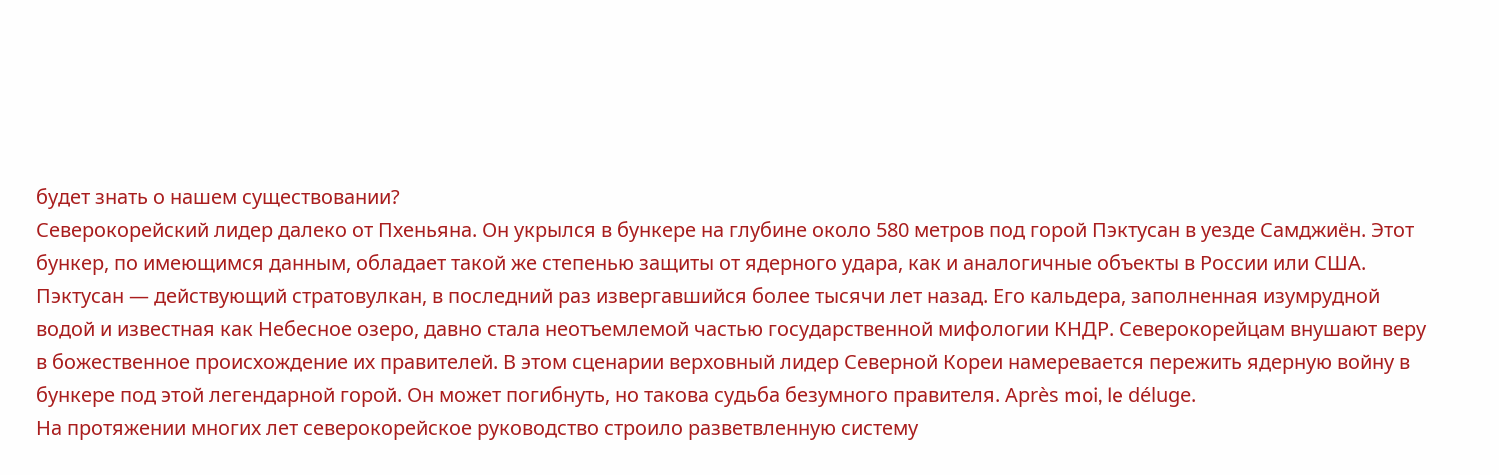будет знать о нашем существовании?
Северокорейский лидер далеко от Пхеньяна. Он укрылся в бункере на глубине около 580 метров под горой Пэктусан в уезде Самджиён. Этот бункер, по имеющимся данным, обладает такой же степенью защиты от ядерного удара, как и аналогичные объекты в России или США.
Пэктусан — действующий стратовулкан, в последний раз извергавшийся более тысячи лет назад. Его кальдера, заполненная изумрудной водой и известная как Небесное озеро, давно стала неотъемлемой частью государственной мифологии КНДР. Северокорейцам внушают веру в божественное происхождение их правителей. В этом сценарии верховный лидер Северной Кореи намеревается пережить ядерную войну в бункере под этой легендарной горой. Он может погибнуть, но такова судьба безумного правителя. Après moi, le déluge.
На протяжении многих лет северокорейское руководство строило разветвленную систему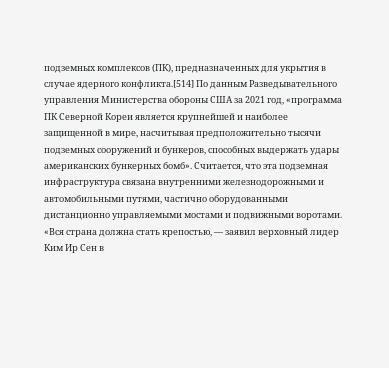подземных комплексов (ПК), предназначенных для укрытия в случае ядерного конфликта.[514] По данным Разведывательного управления Министерства обороны США за 2021 год, «программа ПК Северной Кореи является крупнейшей и наиболее защищенной в мире, насчитывая предположительно тысячи подземных сооружений и бункеров, способных выдержать удары американских бункерных бомб». Считается, что эта подземная инфраструктура связана внутренними железнодорожными и автомобильными путями, частично оборудованными дистанционно управляемыми мостами и подвижными воротами. «Вся страна должна стать крепостью, — заявил верховный лидер Ким Ир Сен в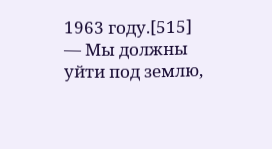1963 году.[515] — Мы должны уйти под землю,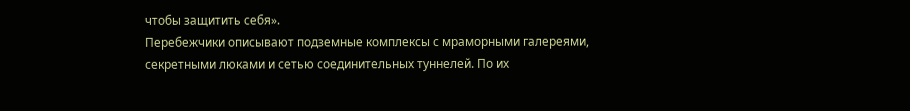чтобы защитить себя».
Перебежчики описывают подземные комплексы с мраморными галереями, секретными люками и сетью соединительных туннелей. По их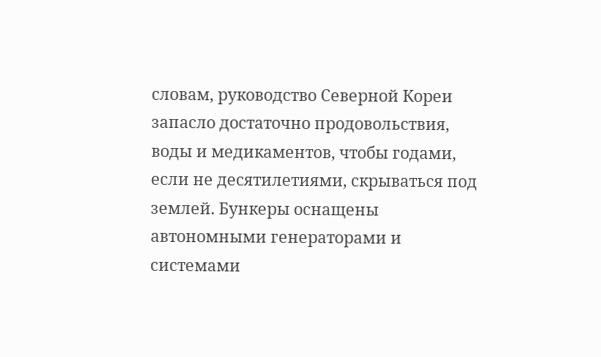словам, руководство Северной Кореи запасло достаточно продовольствия, воды и медикаментов, чтобы годами, если не десятилетиями, скрываться под землей. Бункеры оснащены автономными генераторами и системами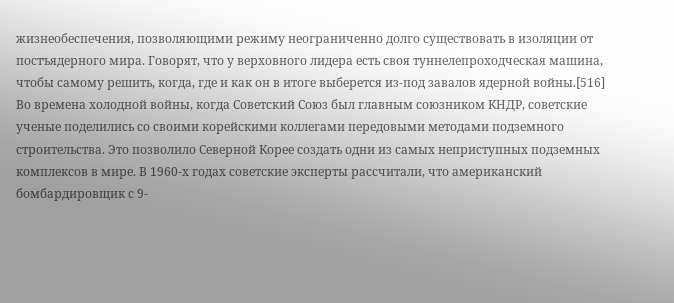жизнеобеспечения, позволяющими режиму неограниченно долго существовать в изоляции от постъядерного мира. Говорят, что у верховного лидера есть своя туннелепроходческая машина, чтобы самому решить, когда, где и как он в итоге выберется из-под завалов ядерной войны.[516]
Во времена холодной войны, когда Советский Союз был главным союзником КНДР, советские ученые поделились со своими корейскими коллегами передовыми методами подземного строительства. Это позволило Северной Корее создать одни из самых неприступных подземных комплексов в мире. В 1960-х годах советские эксперты рассчитали, что американский бомбардировщик с 9-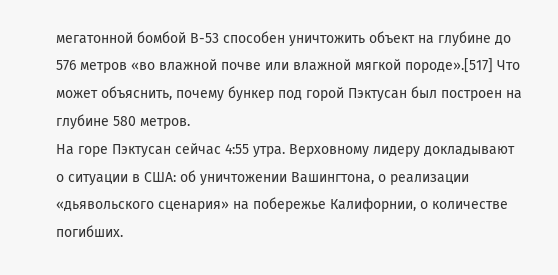мегатонной бомбой В-53 способен уничтожить объект на глубине до 576 метров «во влажной почве или влажной мягкой породе».[517] Что может объяснить, почему бункер под горой Пэктусан был построен на глубине 580 метров.
На горе Пэктусан сейчас 4:55 утра. Верховному лидеру докладывают о ситуации в США: об уничтожении Вашингтона, о реализации «дьявольского сценария» на побережье Калифорнии, о количестве погибших.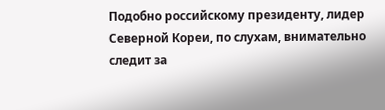Подобно российскому президенту, лидер Северной Кореи, по слухам, внимательно следит за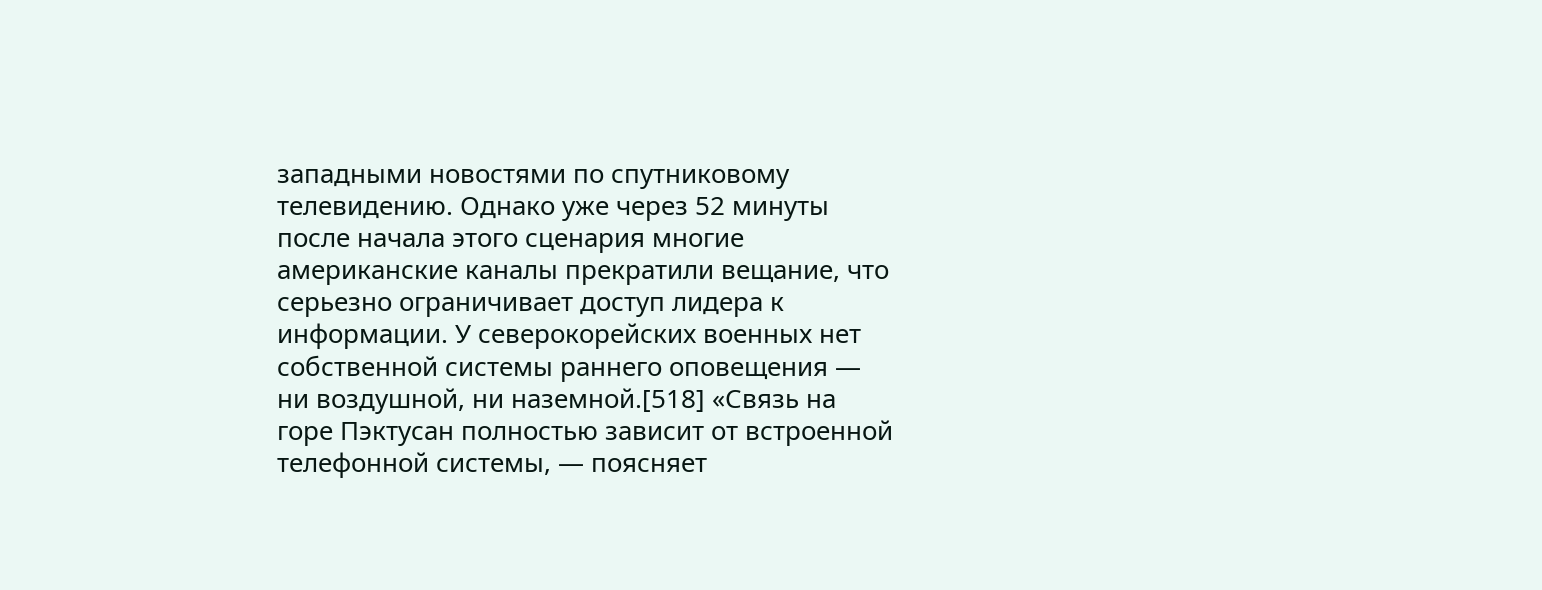западными новостями по спутниковому телевидению. Однако уже через 52 минуты после начала этого сценария многие американские каналы прекратили вещание, что серьезно ограничивает доступ лидера к информации. У северокорейских военных нет собственной системы раннего оповещения — ни воздушной, ни наземной.[518] «Связь на горе Пэктусан полностью зависит от встроенной телефонной системы, — поясняет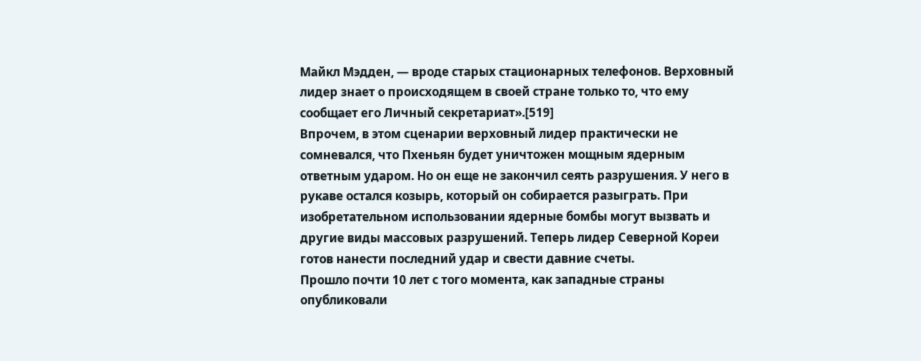Майкл Мэдден, — вроде старых стационарных телефонов. Верховный лидер знает о происходящем в своей стране только то, что ему сообщает его Личный секретариат».[519]
Впрочем, в этом сценарии верховный лидер практически не сомневался, что Пхеньян будет уничтожен мощным ядерным ответным ударом. Но он еще не закончил сеять разрушения. У него в рукаве остался козырь, который он собирается разыграть. При изобретательном использовании ядерные бомбы могут вызвать и другие виды массовых разрушений. Теперь лидер Северной Кореи готов нанести последний удар и свести давние счеты.
Прошло почти 10 лет с того момента, как западные страны опубликовали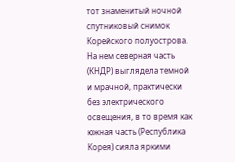тот знаменитый ночной спутниковый снимок Корейского полуострова. На нем северная часть (КНДР) выглядела темной и мрачной, практически без электрического освещения, в то время как южная часть (Республика Корея) сияла яркими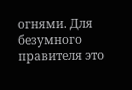огнями. Для безумного правителя это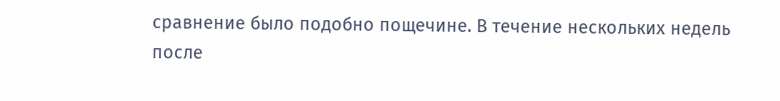сравнение было подобно пощечине. В течение нескольких недель после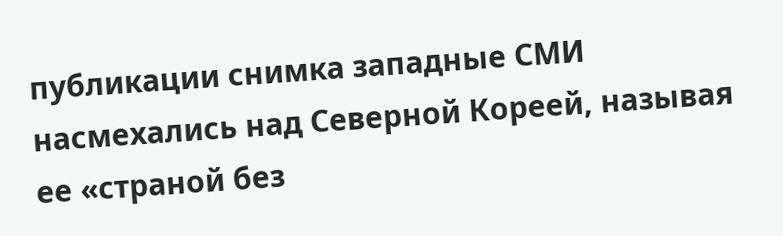публикации снимка западные СМИ насмехались над Северной Кореей, называя ее «страной без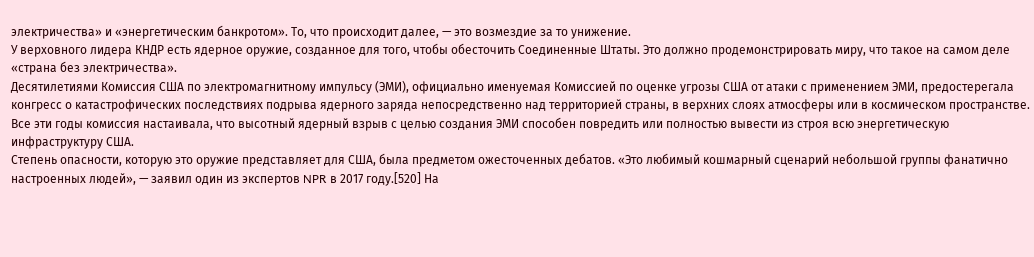электричества» и «энергетическим банкротом». То, что происходит далее, — это возмездие за то унижение.
У верховного лидера КНДР есть ядерное оружие, созданное для того, чтобы обесточить Соединенные Штаты. Это должно продемонстрировать миру, что такое на самом деле «страна без электричества».
Десятилетиями Комиссия США по электромагнитному импульсу (ЭМИ), официально именуемая Комиссией по оценке угрозы США от атаки с применением ЭМИ, предостерегала конгресс о катастрофических последствиях подрыва ядерного заряда непосредственно над территорией страны, в верхних слоях атмосферы или в космическом пространстве. Все эти годы комиссия настаивала, что высотный ядерный взрыв с целью создания ЭМИ способен повредить или полностью вывести из строя всю энергетическую инфраструктуру США.
Степень опасности, которую это оружие представляет для США, была предметом ожесточенных дебатов. «Это любимый кошмарный сценарий небольшой группы фанатично настроенных людей», — заявил один из экспертов NPR в 2017 году.[520] На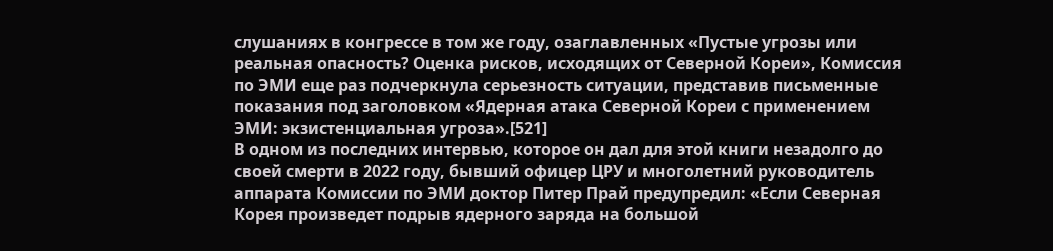слушаниях в конгрессе в том же году, озаглавленных «Пустые угрозы или реальная опасность? Оценка рисков, исходящих от Северной Кореи», Комиссия по ЭМИ еще раз подчеркнула серьезность ситуации, представив письменные показания под заголовком «Ядерная атака Северной Кореи с применением ЭМИ: экзистенциальная угроза».[521]
В одном из последних интервью, которое он дал для этой книги незадолго до своей смерти в 2022 году, бывший офицер ЦРУ и многолетний руководитель аппарата Комиссии по ЭМИ доктор Питер Прай предупредил: «Если Северная Корея произведет подрыв ядерного заряда на большой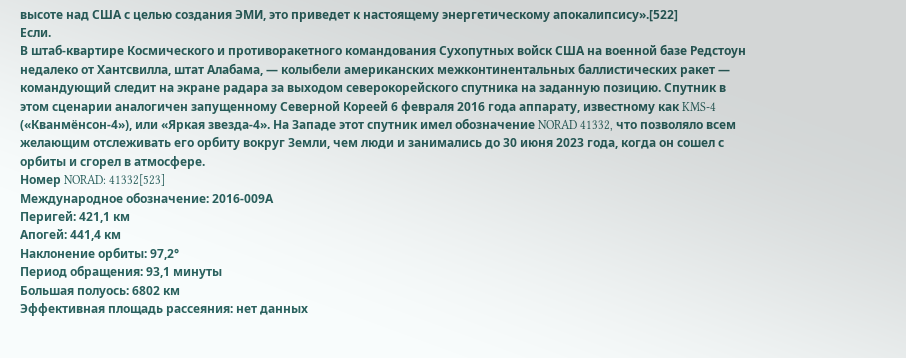высоте над США с целью создания ЭМИ, это приведет к настоящему энергетическому апокалипсису».[522]
Если.
В штаб-квартире Космического и противоракетного командования Сухопутных войск США на военной базе Редстоун недалеко от Хантсвилла, штат Алабама, — колыбели американских межконтинентальных баллистических ракет — командующий следит на экране радара за выходом северокорейского спутника на заданную позицию. Спутник в этом сценарии аналогичен запущенному Северной Кореей 6 февраля 2016 года аппарату, известному как KMS-4 («Кванмёнсон-4»), или «Яркая звезда-4». На Западе этот спутник имел обозначение NORAD 41332, что позволяло всем желающим отслеживать его орбиту вокруг Земли, чем люди и занимались до 30 июня 2023 года, когда он сошел с орбиты и сгорел в атмосфере.
Номер NORAD: 41332[523]
Международное обозначение: 2016-009А
Перигей: 421,1 км
Апогей: 441,4 км
Наклонение орбиты: 97,2°
Период обращения: 93,1 минуты
Большая полуось: 6802 км
Эффективная площадь рассеяния: нет данных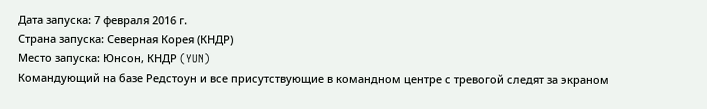Дата запуска: 7 февраля 2016 г.
Страна запуска: Северная Корея (КНДР)
Место запуска: Юнсон, КНДР (YUN)
Командующий на базе Редстоун и все присутствующие в командном центре с тревогой следят за экраном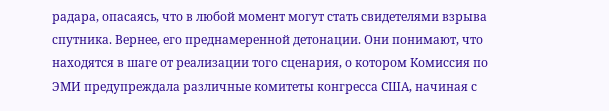радара, опасаясь, что в любой момент могут стать свидетелями взрыва спутника. Вернее, его преднамеренной детонации. Они понимают, что находятся в шаге от реализации того сценария, о котором Комиссия по ЭМИ предупреждала различные комитеты конгресса США, начиная с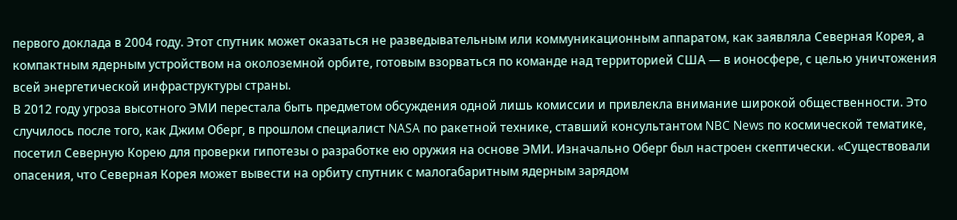первого доклада в 2004 году. Этот спутник может оказаться не разведывательным или коммуникационным аппаратом, как заявляла Северная Корея, а компактным ядерным устройством на околоземной орбите, готовым взорваться по команде над территорией США — в ионосфере, с целью уничтожения всей энергетической инфраструктуры страны.
В 2012 году угроза высотного ЭМИ перестала быть предметом обсуждения одной лишь комиссии и привлекла внимание широкой общественности. Это случилось после того, как Джим Оберг, в прошлом специалист NASA по ракетной технике, ставший консультантом NBC News по космической тематике, посетил Северную Корею для проверки гипотезы о разработке ею оружия на основе ЭМИ. Изначально Оберг был настроен скептически. «Существовали опасения, что Северная Корея может вывести на орбиту спутник с малогабаритным ядерным зарядом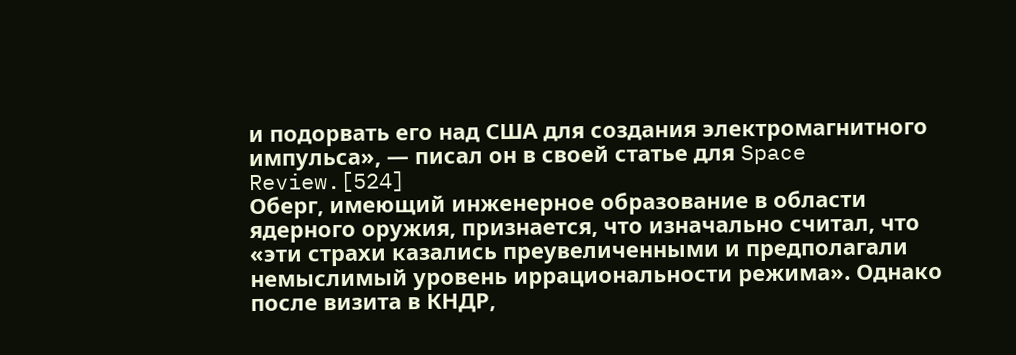и подорвать его над США для создания электромагнитного импульса», — писал он в своей статье для Space Review.[524]
Оберг, имеющий инженерное образование в области ядерного оружия, признается, что изначально считал, что «эти страхи казались преувеличенными и предполагали немыслимый уровень иррациональности режима». Однако после визита в КНДР,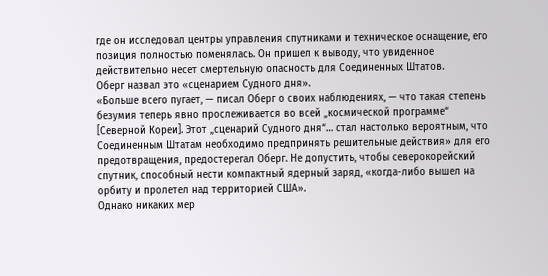где он исследовал центры управления спутниками и техническое оснащение, его позиция полностью поменялась. Он пришел к выводу, что увиденное действительно несет смертельную опасность для Соединенных Штатов.
Оберг назвал это «сценарием Судного дня».
«Больше всего пугает, — писал Оберг о своих наблюдениях, — что такая степень безумия теперь явно прослеживается во всей „космической программе“ [Северной Кореи]. Этот „сценарий Судного дня“… стал настолько вероятным, что Соединенным Штатам необходимо предпринять решительные действия» для его предотвращения, предостерегал Оберг. Не допустить, чтобы северокорейский спутник, способный нести компактный ядерный заряд, «когда-либо вышел на орбиту и пролетел над территорией США».
Однако никаких мер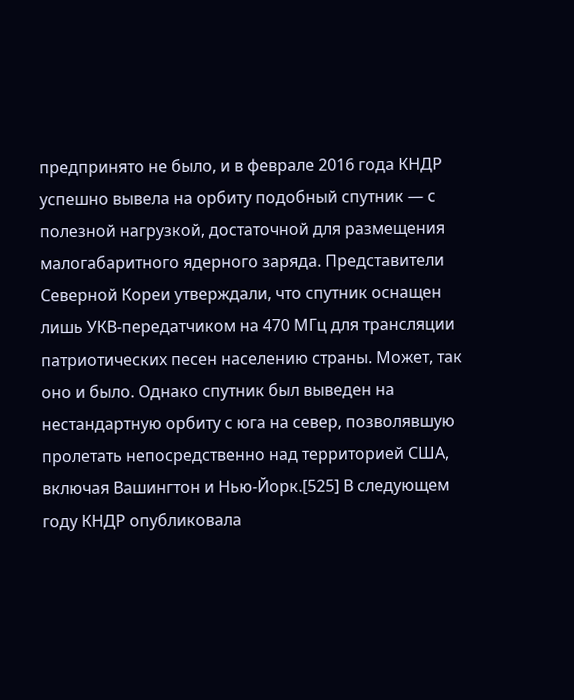предпринято не было, и в феврале 2016 года КНДР успешно вывела на орбиту подобный спутник — с полезной нагрузкой, достаточной для размещения малогабаритного ядерного заряда. Представители Северной Кореи утверждали, что спутник оснащен лишь УКВ-передатчиком на 470 МГц для трансляции патриотических песен населению страны. Может, так оно и было. Однако спутник был выведен на нестандартную орбиту с юга на север, позволявшую пролетать непосредственно над территорией США, включая Вашингтон и Нью-Йорк.[525] В следующем году КНДР опубликовала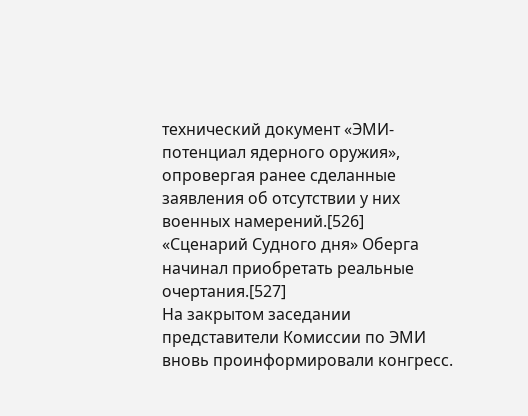технический документ «ЭМИ-потенциал ядерного оружия», опровергая ранее сделанные заявления об отсутствии у них военных намерений.[526]
«Сценарий Судного дня» Оберга начинал приобретать реальные очертания.[527]
На закрытом заседании представители Комиссии по ЭМИ вновь проинформировали конгресс.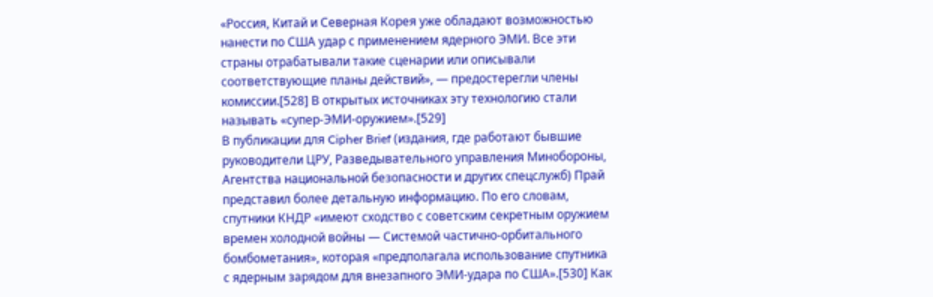«Россия, Китай и Северная Корея уже обладают возможностью нанести по США удар с применением ядерного ЭМИ. Все эти страны отрабатывали такие сценарии или описывали соответствующие планы действий», — предостерегли члены комиссии.[528] В открытых источниках эту технологию стали называть «супер-ЭМИ-оружием».[529]
В публикации для Cipher Brief (издания, где работают бывшие руководители ЦРУ, Разведывательного управления Минобороны, Агентства национальной безопасности и других спецслужб) Прай представил более детальную информацию. По его словам, спутники КНДР «имеют сходство с советским секретным оружием времен холодной войны — Системой частично-орбитального бомбометания», которая «предполагала использование спутника с ядерным зарядом для внезапного ЭМИ-удара по США».[530] Как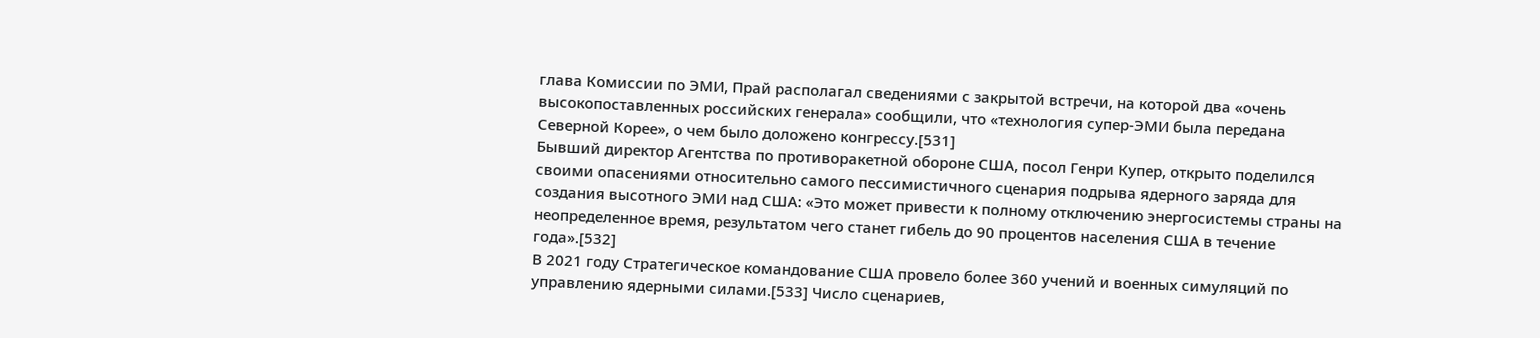глава Комиссии по ЭМИ, Прай располагал сведениями с закрытой встречи, на которой два «очень высокопоставленных российских генерала» сообщили, что «технология супер-ЭМИ была передана Северной Корее», о чем было доложено конгрессу.[531]
Бывший директор Агентства по противоракетной обороне США, посол Генри Купер, открыто поделился своими опасениями относительно самого пессимистичного сценария подрыва ядерного заряда для создания высотного ЭМИ над США: «Это может привести к полному отключению энергосистемы страны на неопределенное время, результатом чего станет гибель до 90 процентов населения США в течение года».[532]
В 2021 году Стратегическое командование США провело более 360 учений и военных симуляций по управлению ядерными силами.[533] Число сценариев,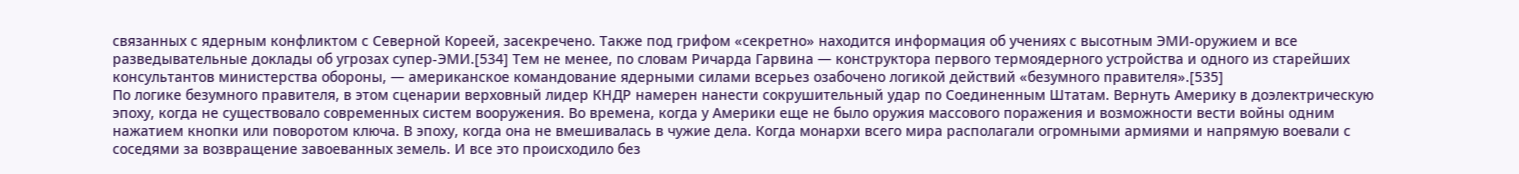связанных с ядерным конфликтом с Северной Кореей, засекречено. Также под грифом «секретно» находится информация об учениях с высотным ЭМИ-оружием и все разведывательные доклады об угрозах супер-ЭМИ.[534] Тем не менее, по словам Ричарда Гарвина — конструктора первого термоядерного устройства и одного из старейших консультантов министерства обороны, — американское командование ядерными силами всерьез озабочено логикой действий «безумного правителя».[535]
По логике безумного правителя, в этом сценарии верховный лидер КНДР намерен нанести сокрушительный удар по Соединенным Штатам. Вернуть Америку в доэлектрическую эпоху, когда не существовало современных систем вооружения. Во времена, когда у Америки еще не было оружия массового поражения и возможности вести войны одним нажатием кнопки или поворотом ключа. В эпоху, когда она не вмешивалась в чужие дела. Когда монархи всего мира располагали огромными армиями и напрямую воевали с соседями за возвращение завоеванных земель. И все это происходило без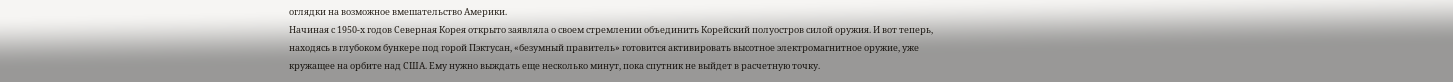оглядки на возможное вмешательство Америки.
Начиная с 1950-х годов Северная Корея открыто заявляла о своем стремлении объединить Корейский полуостров силой оружия. И вот теперь, находясь в глубоком бункере под горой Пэктусан, «безумный правитель» готовится активировать высотное электромагнитное оружие, уже кружащее на орбите над США. Ему нужно выждать еще несколько минут, пока спутник не выйдет в расчетную точку.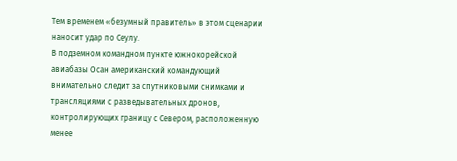Тем временем «безумный правитель» в этом сценарии наносит удар по Сеулу.
В подземном командном пункте южнокорейской авиабазы Осан американский командующий внимательно следит за спутниковыми снимками и трансляциями с разведывательных дронов, контролирующих границу с Севером, расположенную менее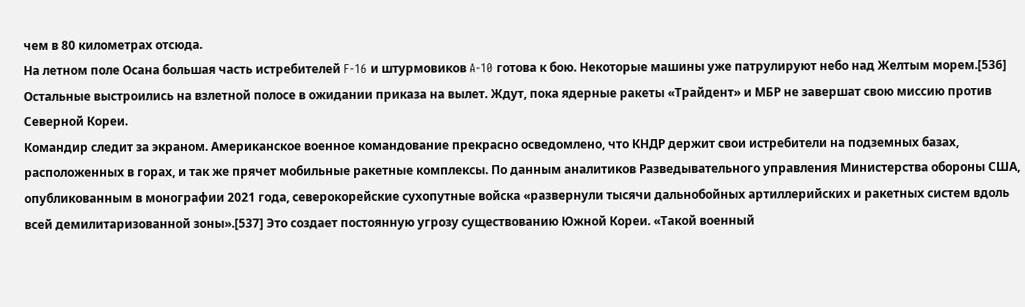чем в 80 километрах отсюда.
На летном поле Осана большая часть истребителей F-16 и штурмовиков A-10 готова к бою. Некоторые машины уже патрулируют небо над Желтым морем.[536] Остальные выстроились на взлетной полосе в ожидании приказа на вылет. Ждут, пока ядерные ракеты «Трайдент» и МБР не завершат свою миссию против Северной Кореи.
Командир следит за экраном. Американское военное командование прекрасно осведомлено, что КНДР держит свои истребители на подземных базах, расположенных в горах, и так же прячет мобильные ракетные комплексы. По данным аналитиков Разведывательного управления Министерства обороны США, опубликованным в монографии 2021 года, северокорейские сухопутные войска «развернули тысячи дальнобойных артиллерийских и ракетных систем вдоль всей демилитаризованной зоны».[537] Это создает постоянную угрозу существованию Южной Кореи. «Такой военный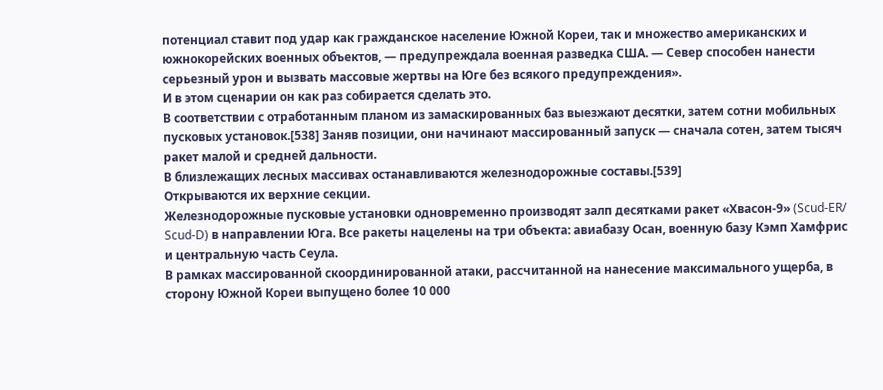потенциал ставит под удар как гражданское население Южной Кореи, так и множество американских и южнокорейских военных объектов, — предупреждала военная разведка США. — Север способен нанести серьезный урон и вызвать массовые жертвы на Юге без всякого предупреждения».
И в этом сценарии он как раз собирается сделать это.
В соответствии с отработанным планом из замаскированных баз выезжают десятки, затем сотни мобильных пусковых установок.[538] Заняв позиции, они начинают массированный запуск — сначала сотен, затем тысяч ракет малой и средней дальности.
В близлежащих лесных массивах останавливаются железнодорожные составы.[539]
Открываются их верхние секции.
Железнодорожные пусковые установки одновременно производят залп десятками ракет «Хвасон-9» (Scud-ER/ Scud-D) в направлении Юга. Все ракеты нацелены на три объекта: авиабазу Осан, военную базу Кэмп Хамфрис и центральную часть Сеула.
В рамках массированной скоординированной атаки, рассчитанной на нанесение максимального ущерба, в сторону Южной Кореи выпущено более 10 000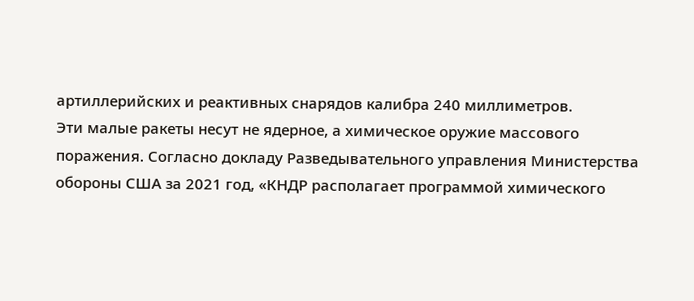артиллерийских и реактивных снарядов калибра 240 миллиметров.
Эти малые ракеты несут не ядерное, а химическое оружие массового поражения. Согласно докладу Разведывательного управления Министерства обороны США за 2021 год, «КНДР располагает программой химического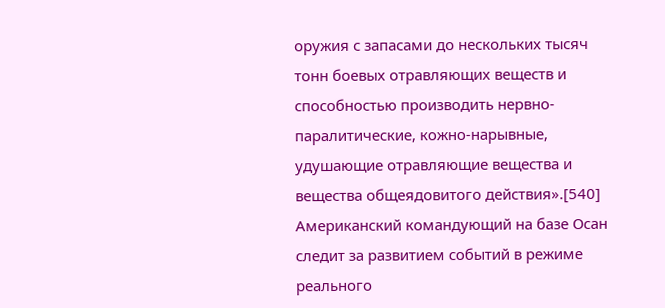оружия с запасами до нескольких тысяч тонн боевых отравляющих веществ и способностью производить нервно-паралитические, кожно-нарывные, удушающие отравляющие вещества и вещества общеядовитого действия».[540]
Американский командующий на базе Осан следит за развитием событий в режиме реального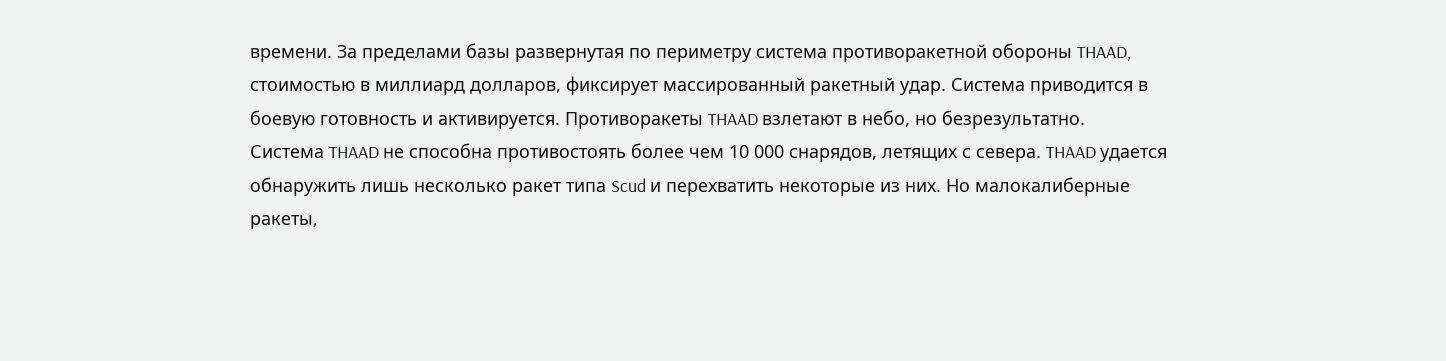времени. За пределами базы развернутая по периметру система противоракетной обороны THAAD, стоимостью в миллиард долларов, фиксирует массированный ракетный удар. Система приводится в боевую готовность и активируется. Противоракеты THAAD взлетают в небо, но безрезультатно.
Система THAAD не способна противостоять более чем 10 000 снарядов, летящих с севера. THAAD удается обнаружить лишь несколько ракет типа Scud и перехватить некоторые из них. Но малокалиберные ракеты,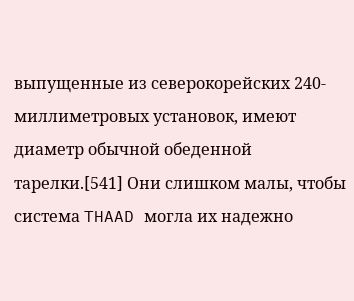выпущенные из северокорейских 240-миллиметровых установок, имеют диаметр обычной обеденной тарелки.[541] Они слишком малы, чтобы система THAAD могла их надежно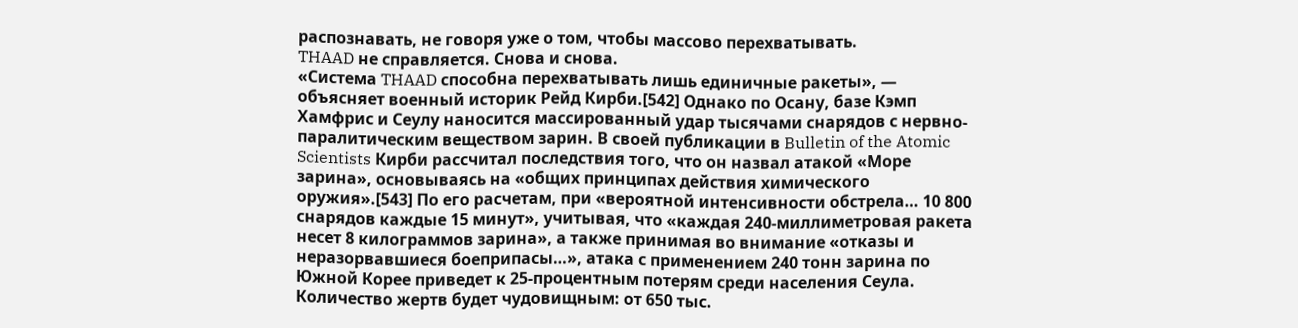распознавать, не говоря уже о том, чтобы массово перехватывать.
THAAD не справляется. Снова и снова.
«Система THAAD способна перехватывать лишь единичные ракеты», — объясняет военный историк Рейд Кирби.[542] Однако по Осану, базе Кэмп Хамфрис и Сеулу наносится массированный удар тысячами снарядов с нервно-паралитическим веществом зарин. В своей публикации в Bulletin of the Atomic Scientists Кирби рассчитал последствия того, что он назвал атакой «Море зарина», основываясь на «общих принципах действия химического оружия».[543] По его расчетам, при «вероятной интенсивности обстрела… 10 800 снарядов каждые 15 минут», учитывая, что «каждая 240-миллиметровая ракета несет 8 килограммов зарина», а также принимая во внимание «отказы и неразорвавшиеся боеприпасы…», атака с применением 240 тонн зарина по Южной Корее приведет к 25-процентным потерям среди населения Сеула. Количество жертв будет чудовищным: от 650 тыс.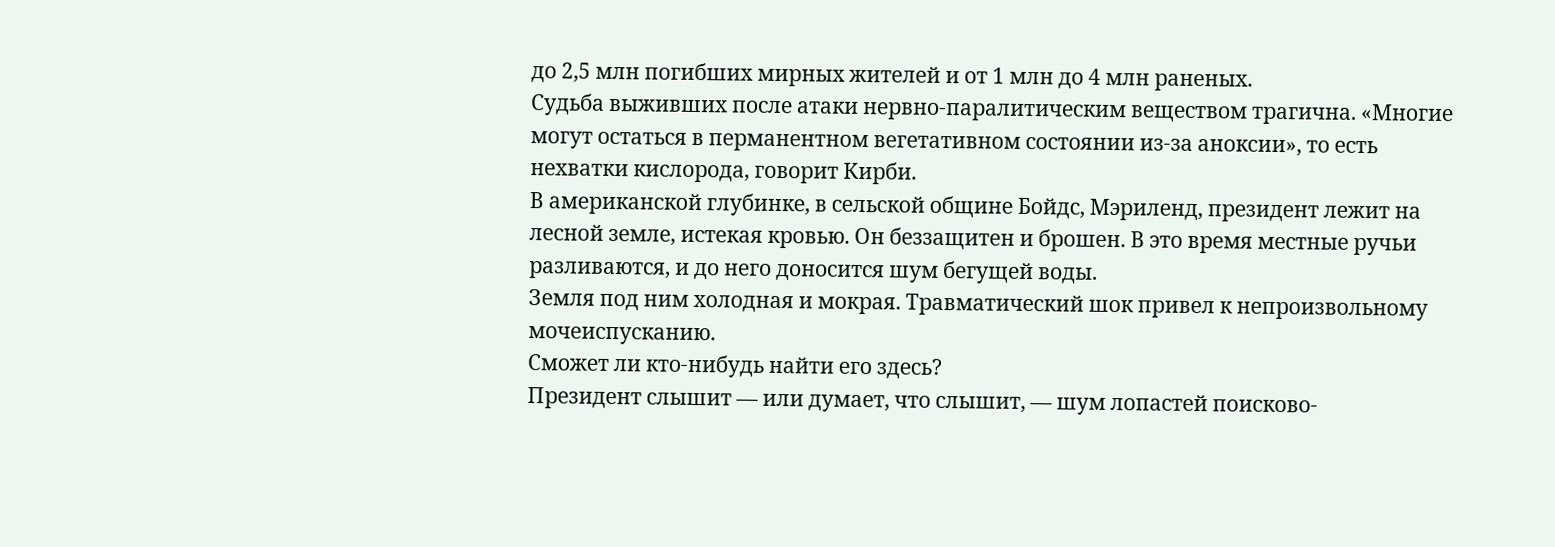до 2,5 млн погибших мирных жителей и от 1 млн до 4 млн раненых.
Судьба выживших после атаки нервно-паралитическим веществом трагична. «Многие могут остаться в перманентном вегетативном состоянии из-за аноксии», то есть нехватки кислорода, говорит Кирби.
В американской глубинке, в сельской общине Бойдс, Мэриленд, президент лежит на лесной земле, истекая кровью. Он беззащитен и брошен. В это время местные ручьи разливаются, и до него доносится шум бегущей воды.
Земля под ним холодная и мокрая. Травматический шок привел к непроизвольному мочеиспусканию.
Сможет ли кто-нибудь найти его здесь?
Президент слышит — или думает, что слышит, — шум лопастей поисково-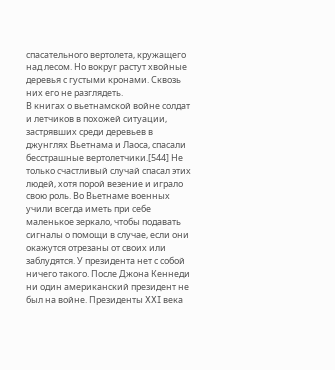спасательного вертолета, кружащего над лесом. Но вокруг растут хвойные деревья с густыми кронами. Сквозь них его не разглядеть.
В книгах о вьетнамской войне солдат и летчиков в похожей ситуации, застрявших среди деревьев в джунглях Вьетнама и Лаоса, спасали бесстрашные вертолетчики.[544] Не только счастливый случай спасал этих людей, хотя порой везение и играло свою роль. Во Вьетнаме военных учили всегда иметь при себе маленькое зеркало, чтобы подавать сигналы о помощи в случае, если они окажутся отрезаны от своих или заблудятся. У президента нет с собой ничего такого. После Джона Кеннеди ни один американский президент не был на войне. Президенты XXI века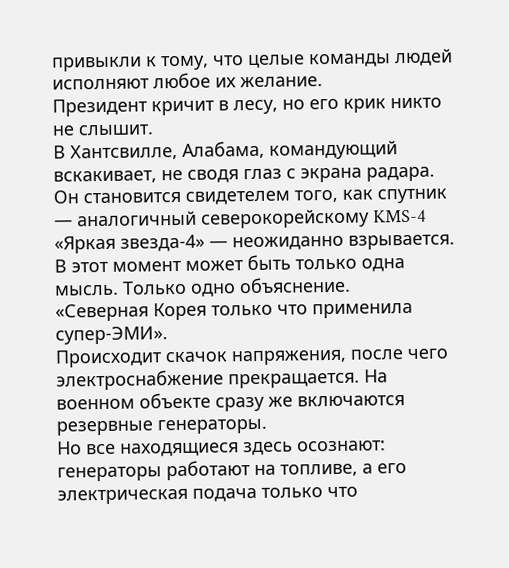привыкли к тому, что целые команды людей исполняют любое их желание.
Президент кричит в лесу, но его крик никто не слышит.
В Хантсвилле, Алабама, командующий вскакивает, не сводя глаз с экрана радара. Он становится свидетелем того, как спутник — аналогичный северокорейскому KMS-4 «Яркая звезда-4» — неожиданно взрывается.
В этот момент может быть только одна мысль. Только одно объяснение.
«Северная Корея только что применила супер-ЭМИ».
Происходит скачок напряжения, после чего электроснабжение прекращается. На военном объекте сразу же включаются резервные генераторы.
Но все находящиеся здесь осознают: генераторы работают на топливе, а его электрическая подача только что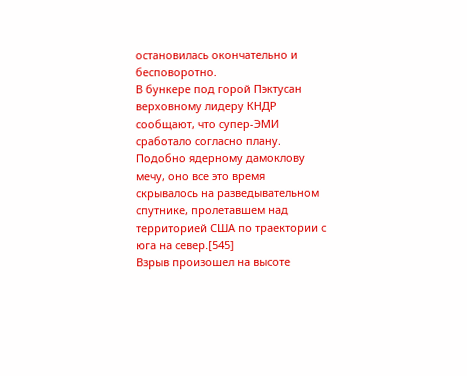остановилась окончательно и бесповоротно.
В бункере под горой Пэктусан верховному лидеру КНДР сообщают, что супер-ЭМИ сработало согласно плану. Подобно ядерному дамоклову мечу, оно все это время скрывалось на разведывательном спутнике, пролетавшем над территорией США по траектории с юга на север.[545]
Взрыв произошел на высоте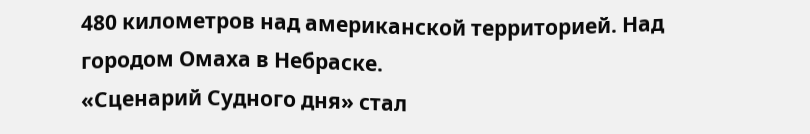480 километров над американской территорией. Над городом Омаха в Небраске.
«Сценарий Судного дня» стал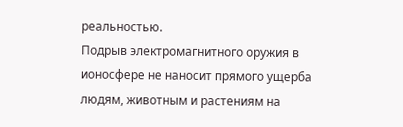реальностью.
Подрыв электромагнитного оружия в ионосфере не наносит прямого ущерба людям, животным и растениям на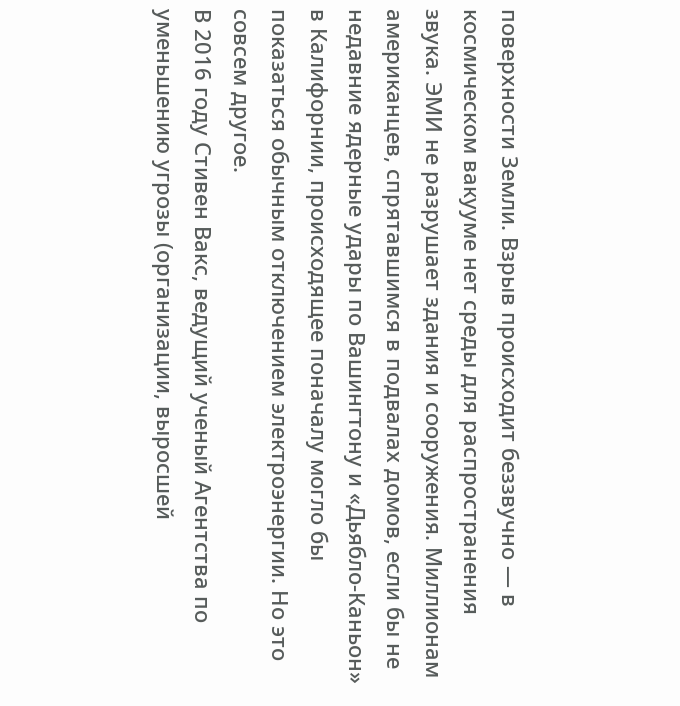поверхности Земли. Взрыв происходит беззвучно — в космическом вакууме нет среды для распространения звука. ЭМИ не разрушает здания и сооружения. Миллионам американцев, спрятавшимся в подвалах домов, если бы не недавние ядерные удары по Вашингтону и «Дьябло-Каньон» в Калифорнии, происходящее поначалу могло бы показаться обычным отключением электроэнергии. Но это совсем другое.
В 2016 году Стивен Вакс, ведущий ученый Агентства по уменьшению угрозы (организации, выросшей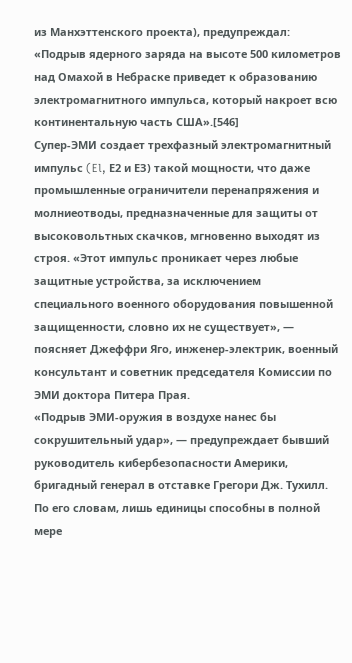из Манхэттенского проекта), предупреждал: «Подрыв ядерного заряда на высоте 500 километров над Омахой в Небраске приведет к образованию электромагнитного импульса, который накроет всю континентальную часть США».[546]
Супер-ЭМИ создает трехфазный электромагнитный импульс (El, Е2 и ЕЗ) такой мощности, что даже промышленные ограничители перенапряжения и молниеотводы, предназначенные для защиты от высоковольтных скачков, мгновенно выходят из строя. «Этот импульс проникает через любые защитные устройства, за исключением специального военного оборудования повышенной защищенности, словно их не существует», — поясняет Джеффри Яго, инженер-электрик, военный консультант и советник председателя Комиссии по ЭМИ доктора Питера Прая.
«Подрыв ЭМИ-оружия в воздухе нанес бы сокрушительный удар», — предупреждает бывший руководитель кибербезопасности Америки, бригадный генерал в отставке Грегори Дж. Тухилл. По его словам, лишь единицы способны в полной мере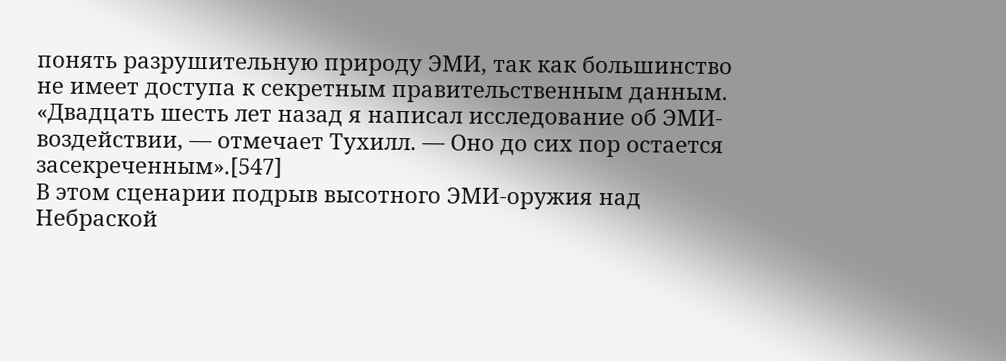понять разрушительную природу ЭМИ, так как большинство не имеет доступа к секретным правительственным данным. «Двадцать шесть лет назад я написал исследование об ЭМИ-воздействии, — отмечает Тухилл. — Оно до сих пор остается засекреченным».[547]
В этом сценарии подрыв высотного ЭМИ-оружия над Небраской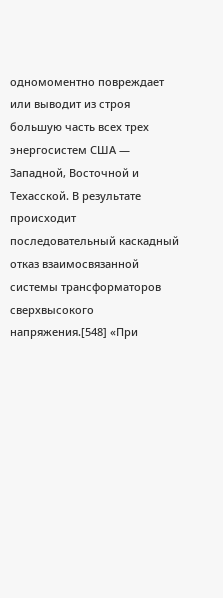одномоментно повреждает или выводит из строя большую часть всех трех энергосистем США — Западной, Восточной и Техасской. В результате происходит последовательный каскадный отказ взаимосвязанной системы трансформаторов сверхвысокого напряжения.[548] «При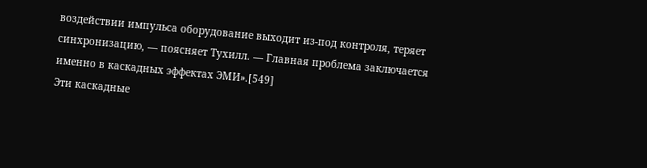воздействии импульса оборудование выходит из-под контроля, теряет синхронизацию, — поясняет Тухилл. — Главная проблема заключается именно в каскадных эффектах ЭМИ».[549]
Эти каскадные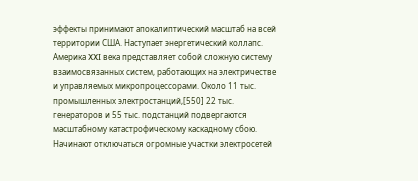эффекты принимают апокалиптический масштаб на всей территории США. Наступает энергетический коллапс.
Америка XXI века представляет собой сложную систему взаимосвязанных систем, работающих на электричестве и управляемых микропроцессорами. Около 11 тыс. промышленных электростанций,[550] 22 тыс. генераторов и 55 тыс. подстанций подвергаются масштабному катастрофическому каскадному сбою. Начинают отключаться огромные участки электросетей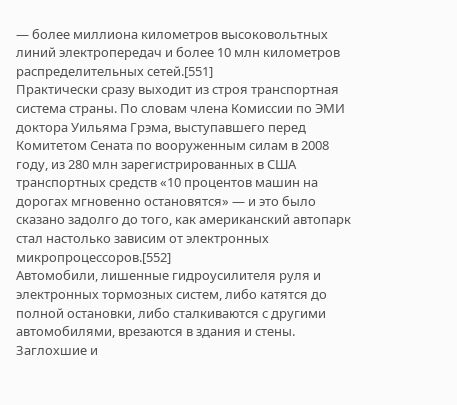— более миллиона километров высоковольтных линий электропередач и более 10 млн километров распределительных сетей.[551]
Практически сразу выходит из строя транспортная система страны. По словам члена Комиссии по ЭМИ доктора Уильяма Грэма, выступавшего перед Комитетом Сената по вооруженным силам в 2008 году, из 280 млн зарегистрированных в США транспортных средств «10 процентов машин на дорогах мгновенно остановятся» — и это было сказано задолго до того, как американский автопарк стал настолько зависим от электронных микропроцессоров.[552]
Автомобили, лишенные гидроусилителя руля и электронных тормозных систем, либо катятся до полной остановки, либо сталкиваются с другими автомобилями, врезаются в здания и стены. Заглохшие и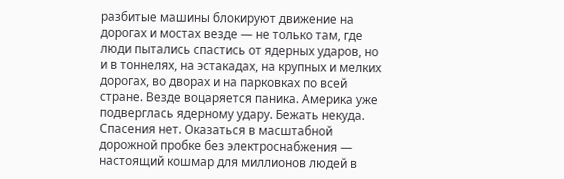разбитые машины блокируют движение на дорогах и мостах везде — не только там, где люди пытались спастись от ядерных ударов, но и в тоннелях, на эстакадах, на крупных и мелких дорогах, во дворах и на парковках по всей стране. Везде воцаряется паника. Америка уже подверглась ядерному удару. Бежать некуда. Спасения нет. Оказаться в масштабной дорожной пробке без электроснабжения — настоящий кошмар для миллионов людей в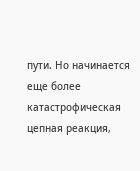пути. Но начинается еще более катастрофическая цепная реакция,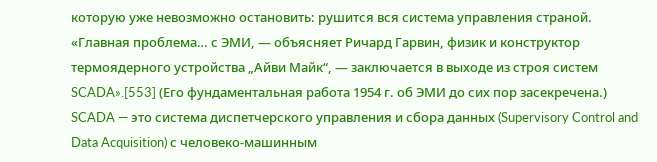которую уже невозможно остановить: рушится вся система управления страной.
«Главная проблема… с ЭМИ, — объясняет Ричард Гарвин, физик и конструктор термоядерного устройства „Айви Майк“, — заключается в выходе из строя систем SCADA».[553] (Его фундаментальная работа 1954 г. об ЭМИ до сих пор засекречена.)
SCADA — это система диспетчерского управления и сбора данных (Supervisory Control and Data Acquisition) с человеко-машинным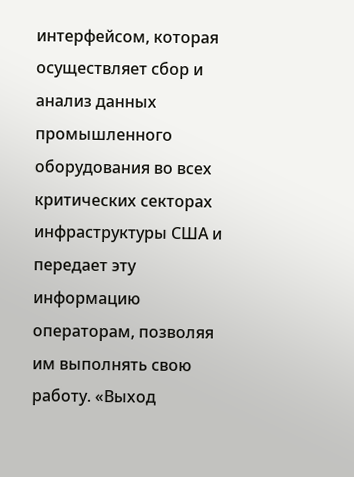интерфейсом, которая осуществляет сбор и анализ данных промышленного оборудования во всех критических секторах инфраструктуры США и передает эту информацию операторам, позволяя им выполнять свою работу. «Выход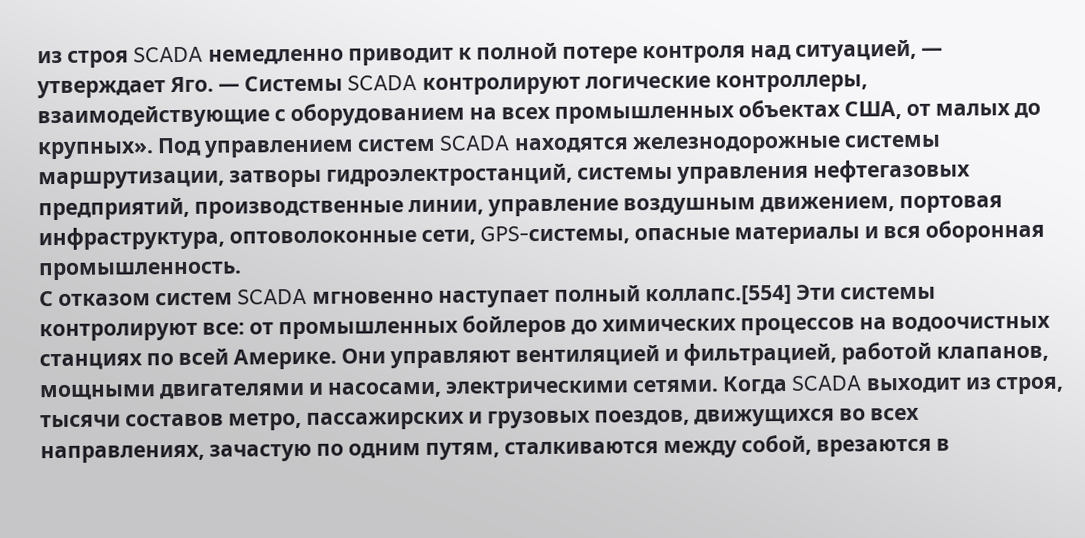из строя SCADA немедленно приводит к полной потере контроля над ситуацией, — утверждает Яго. — Системы SCADA контролируют логические контроллеры, взаимодействующие с оборудованием на всех промышленных объектах США, от малых до крупных». Под управлением систем SCADA находятся железнодорожные системы маршрутизации, затворы гидроэлектростанций, системы управления нефтегазовых предприятий, производственные линии, управление воздушным движением, портовая инфраструктура, оптоволоконные сети, GPS-системы, опасные материалы и вся оборонная промышленность.
С отказом систем SCADA мгновенно наступает полный коллапс.[554] Эти системы контролируют все: от промышленных бойлеров до химических процессов на водоочистных станциях по всей Америке. Они управляют вентиляцией и фильтрацией, работой клапанов, мощными двигателями и насосами, электрическими сетями. Когда SCADA выходит из строя, тысячи составов метро, пассажирских и грузовых поездов, движущихся во всех направлениях, зачастую по одним путям, сталкиваются между собой, врезаются в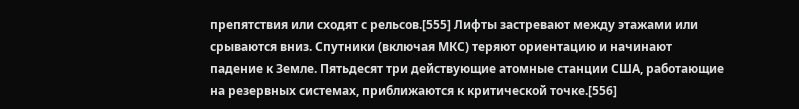препятствия или сходят с рельсов.[555] Лифты застревают между этажами или срываются вниз. Спутники (включая МКС) теряют ориентацию и начинают падение к Земле. Пятьдесят три действующие атомные станции США, работающие на резервных системах, приближаются к критической точке.[556]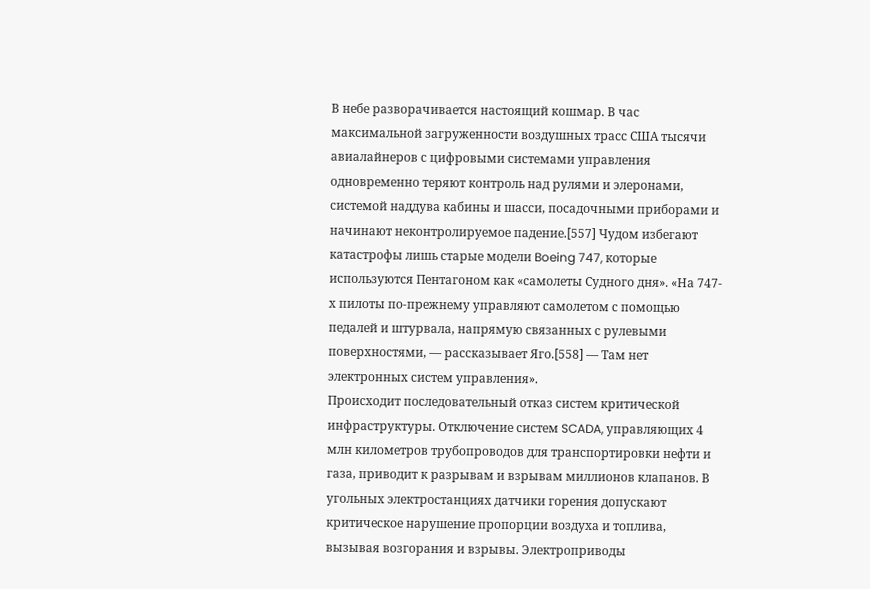В небе разворачивается настоящий кошмар. В час максимальной загруженности воздушных трасс США тысячи авиалайнеров с цифровыми системами управления одновременно теряют контроль над рулями и элеронами, системой наддува кабины и шасси, посадочными приборами и начинают неконтролируемое падение.[557] Чудом избегают катастрофы лишь старые модели Boeing 747, которые используются Пентагоном как «самолеты Судного дня». «На 747-х пилоты по-прежнему управляют самолетом с помощью педалей и штурвала, напрямую связанных с рулевыми поверхностями, — рассказывает Яго.[558] — Там нет электронных систем управления».
Происходит последовательный отказ систем критической инфраструктуры. Отключение систем SCADA, управляющих 4 млн километров трубопроводов для транспортировки нефти и газа, приводит к разрывам и взрывам миллионов клапанов. В угольных электростанциях датчики горения допускают критическое нарушение пропорции воздуха и топлива, вызывая возгорания и взрывы. Электроприводы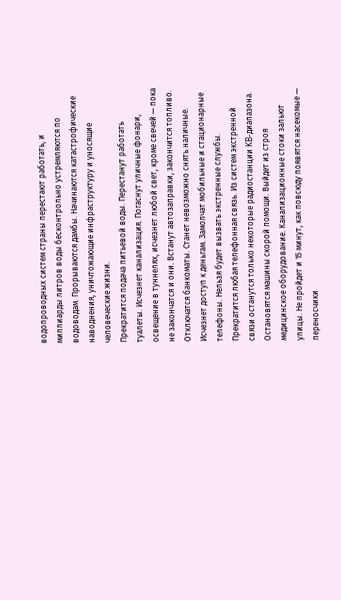водопроводных систем страны перестают работать, и миллиарды литров воды бесконтрольно устремляются по водоводам. Прорываются дамбы. Начинаются катастрофические наводнения, уничтожающие инфраструктуру и уносящие человеческие жизни.
Прекратится подача питьевой воды. Перестанут работать туалеты. Исчезнет канализация. Погаснут уличные фонари, освещение в туннелях, исчезнет любой свет, кроме свечей — пока не закончатся и они. Встанут автозаправки, закончится топливо. Отключатся банкоматы. Станет невозможно снять наличные. Исчезнет доступ к деньгам. Замолчат мобильные и стационарные телефоны. Нельзя будет вызвать экстренные службы. Прекратится любая телефонная связь. Из систем экстренной связи останутся только некоторые радиостанции KB-диапазона. Остановятся машины скорой помощи. Выйдет из строя медицинское оборудование. Канализационные стоки зальют улицы. Не пройдет и 15 минут, как повсюду появятся насекомые — переносчики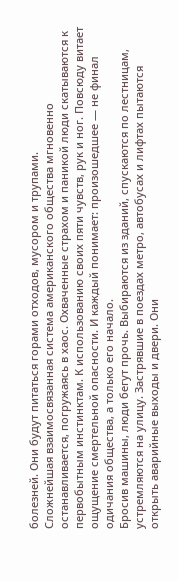болезней. Они будут питаться горами отходов, мусором и трупами.
Сложнейшая взаимосвязанная система американского общества мгновенно останавливается, погружаясь в хаос. Охваченные страхом и паникой люди скатываются к первобытным инстинктам. К использованию своих пяти чувств, рук и ног. Повсюду витает ощущение смертельной опасности. И каждый понимает: произошедшее — не финал одичания общества, а только его начало.
Бросив машины, люди бегут прочь. Выбираются из зданий, спускаются по лестницам, устремляются на улицу. Застрявшие в поездах метро, автобусах и лифтах пытаются открыть аварийные выходы и двери. Они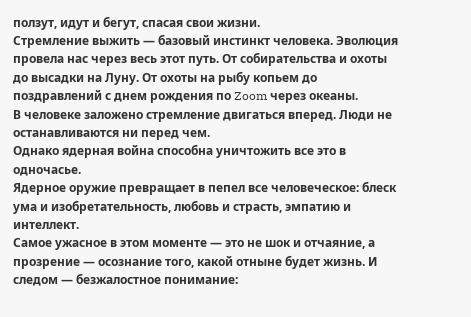ползут, идут и бегут, спасая свои жизни.
Стремление выжить — базовый инстинкт человека. Эволюция провела нас через весь этот путь. От собирательства и охоты до высадки на Луну. От охоты на рыбу копьем до поздравлений с днем рождения по Zoom через океаны.
В человеке заложено стремление двигаться вперед. Люди не останавливаются ни перед чем.
Однако ядерная война способна уничтожить все это в одночасье.
Ядерное оружие превращает в пепел все человеческое: блеск ума и изобретательность, любовь и страсть, эмпатию и интеллект.
Самое ужасное в этом моменте — это не шок и отчаяние, а прозрение — осознание того, какой отныне будет жизнь. И следом — безжалостное понимание: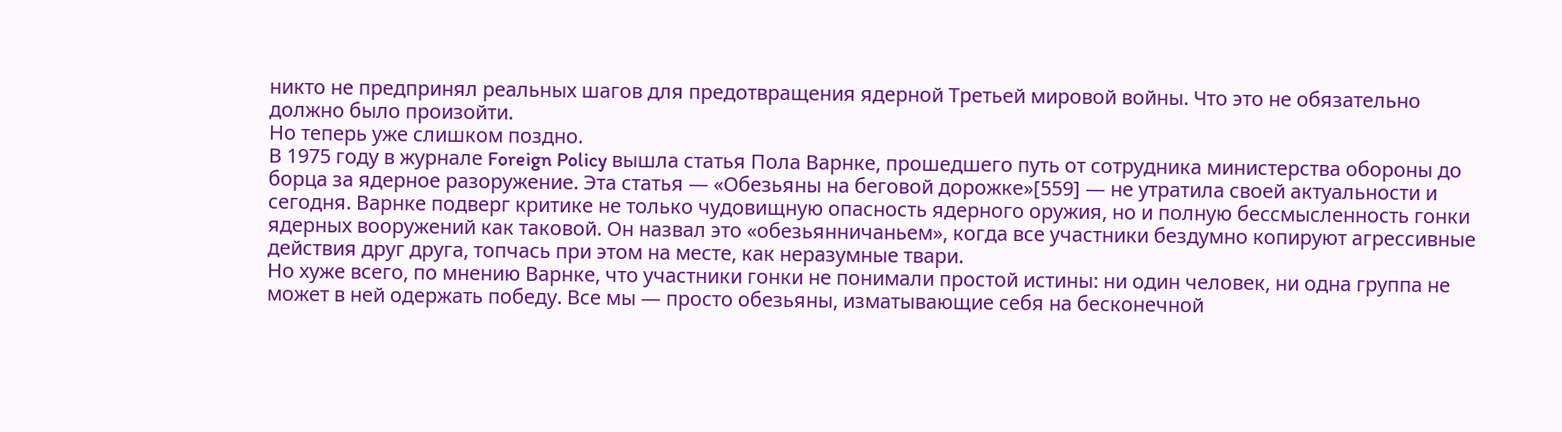никто не предпринял реальных шагов для предотвращения ядерной Третьей мировой войны. Что это не обязательно должно было произойти.
Но теперь уже слишком поздно.
В 1975 году в журнале Foreign Policy вышла статья Пола Варнке, прошедшего путь от сотрудника министерства обороны до борца за ядерное разоружение. Эта статья — «Обезьяны на беговой дорожке»[559] — не утратила своей актуальности и сегодня. Варнке подверг критике не только чудовищную опасность ядерного оружия, но и полную бессмысленность гонки ядерных вооружений как таковой. Он назвал это «обезьянничаньем», когда все участники бездумно копируют агрессивные действия друг друга, топчась при этом на месте, как неразумные твари.
Но хуже всего, по мнению Варнке, что участники гонки не понимали простой истины: ни один человек, ни одна группа не может в ней одержать победу. Все мы — просто обезьяны, изматывающие себя на бесконечной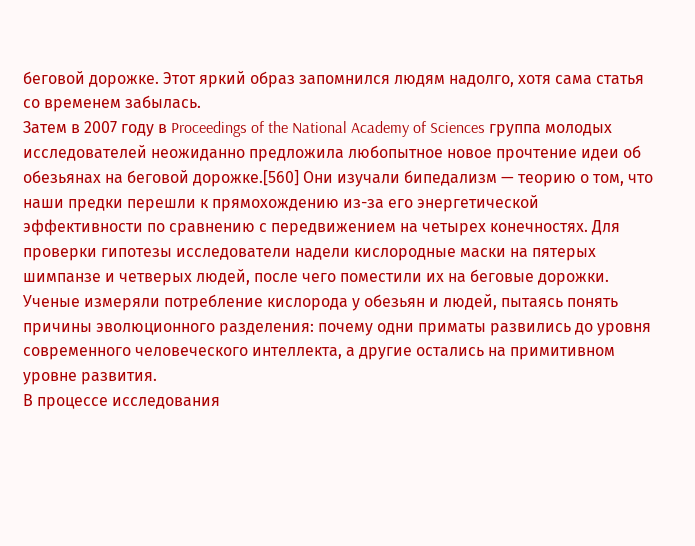беговой дорожке. Этот яркий образ запомнился людям надолго, хотя сама статья со временем забылась.
Затем в 2007 году в Proceedings of the National Academy of Sciences группа молодых исследователей неожиданно предложила любопытное новое прочтение идеи об обезьянах на беговой дорожке.[560] Они изучали бипедализм — теорию о том, что наши предки перешли к прямохождению из-за его энергетической эффективности по сравнению с передвижением на четырех конечностях. Для проверки гипотезы исследователи надели кислородные маски на пятерых шимпанзе и четверых людей, после чего поместили их на беговые дорожки. Ученые измеряли потребление кислорода у обезьян и людей, пытаясь понять причины эволюционного разделения: почему одни приматы развились до уровня современного человеческого интеллекта, а другие остались на примитивном уровне развития.
В процессе исследования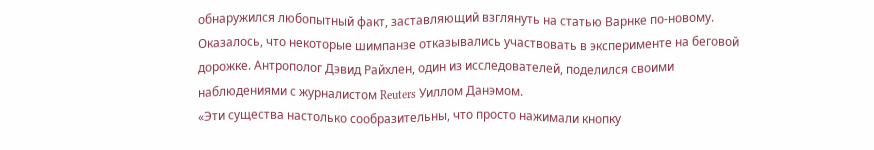обнаружился любопытный факт, заставляющий взглянуть на статью Варнке по-новому. Оказалось, что некоторые шимпанзе отказывались участвовать в эксперименте на беговой дорожке. Антрополог Дэвид Райхлен, один из исследователей, поделился своими наблюдениями с журналистом Reuters Уиллом Данэмом.
«Эти существа настолько сообразительны, что просто нажимали кнопку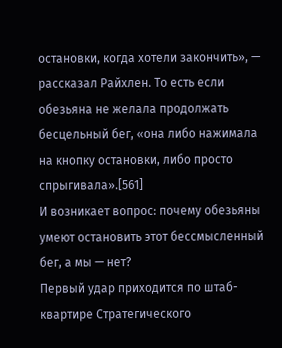остановки, когда хотели закончить», — рассказал Райхлен. То есть если обезьяна не желала продолжать бесцельный бег, «она либо нажимала на кнопку остановки, либо просто спрыгивала».[561]
И возникает вопрос: почему обезьяны умеют остановить этот бессмысленный бег, а мы — нет?
Первый удар приходится по штаб-квартире Стратегического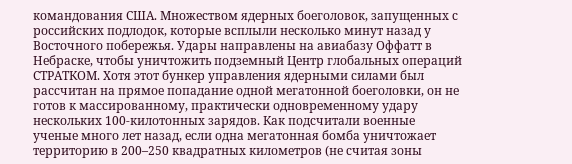командования США. Множеством ядерных боеголовок, запущенных с российских подлодок, которые всплыли несколько минут назад у Восточного побережья. Удары направлены на авиабазу Оффатт в Небраске, чтобы уничтожить подземный Центр глобальных операций СТРАТКОМ. Хотя этот бункер управления ядерными силами был рассчитан на прямое попадание одной мегатонной боеголовки, он не готов к массированному, практически одновременному удару нескольких 100-килотонных зарядов. Как подсчитали военные ученые много лет назад, если одна мегатонная бомба уничтожает территорию в 200–250 квадратных километров (не считая зоны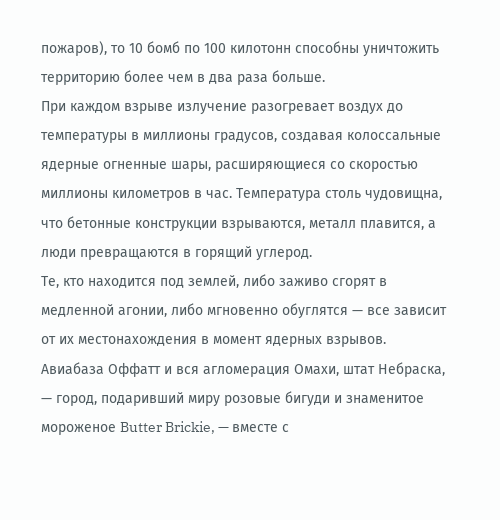пожаров), то 10 бомб по 100 килотонн способны уничтожить территорию более чем в два раза больше.
При каждом взрыве излучение разогревает воздух до температуры в миллионы градусов, создавая колоссальные ядерные огненные шары, расширяющиеся со скоростью миллионы километров в час. Температура столь чудовищна, что бетонные конструкции взрываются, металл плавится, а люди превращаются в горящий углерод.
Те, кто находится под землей, либо заживо сгорят в медленной агонии, либо мгновенно обуглятся — все зависит от их местонахождения в момент ядерных взрывов. Авиабаза Оффатт и вся агломерация Омахи, штат Небраска, — город, подаривший миру розовые бигуди и знаменитое мороженое Butter Brickie, — вместе с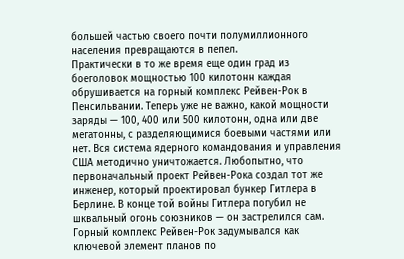большей частью своего почти полумиллионного населения превращаются в пепел.
Практически в то же время еще один град из боеголовок мощностью 100 килотонн каждая обрушивается на горный комплекс Рейвен-Рок в Пенсильвании. Теперь уже не важно, какой мощности заряды — 100, 400 или 500 килотонн, одна или две мегатонны, с разделяющимися боевыми частями или нет. Вся система ядерного командования и управления США методично уничтожается. Любопытно, что первоначальный проект Рейвен-Рока создал тот же инженер, который проектировал бункер Гитлера в Берлине. В конце той войны Гитлера погубил не шквальный огонь союзников — он застрелился сам.
Горный комплекс Рейвен-Рок задумывался как ключевой элемент планов по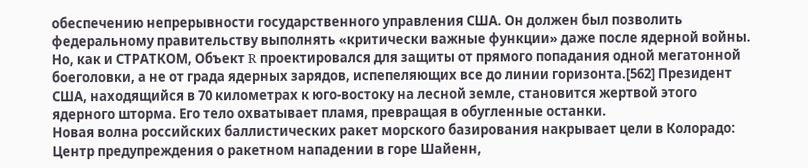обеспечению непрерывности государственного управления США. Он должен был позволить федеральному правительству выполнять «критически важные функции» даже после ядерной войны. Но, как и СТРАТКОМ, Объект R проектировался для защиты от прямого попадания одной мегатонной боеголовки, а не от града ядерных зарядов, испепеляющих все до линии горизонта.[562] Президент США, находящийся в 70 километрах к юго-востоку на лесной земле, становится жертвой этого ядерного шторма. Его тело охватывает пламя, превращая в обугленные останки.
Новая волна российских баллистических ракет морского базирования накрывает цели в Колорадо: Центр предупреждения о ракетном нападении в горе Шайенн,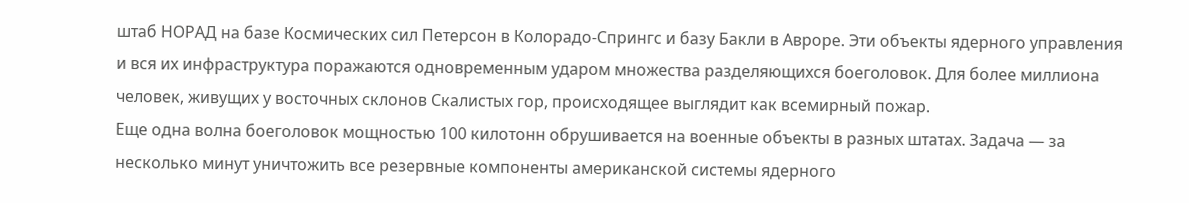штаб НОРАД на базе Космических сил Петерсон в Колорадо-Спрингс и базу Бакли в Авроре. Эти объекты ядерного управления и вся их инфраструктура поражаются одновременным ударом множества разделяющихся боеголовок. Для более миллиона человек, живущих у восточных склонов Скалистых гор, происходящее выглядит как всемирный пожар.
Еще одна волна боеголовок мощностью 100 килотонн обрушивается на военные объекты в разных штатах. Задача — за несколько минут уничтожить все резервные компоненты американской системы ядерного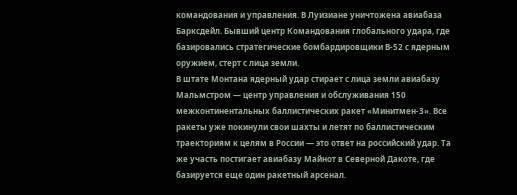командования и управления. В Луизиане уничтожена авиабаза Барксдейл. Бывший центр Командования глобального удара, где базировались стратегические бомбардировщики В-52 с ядерным оружием, стерт с лица земли.
В штате Монтана ядерный удар стирает с лица земли авиабазу Мальмстром — центр управления и обслуживания 150 межконтинентальных баллистических ракет «Минитмен-3». Все ракеты уже покинули свои шахты и летят по баллистическим траекториям к целям в России — это ответ на российский удар. Та же участь постигает авиабазу Майнот в Северной Дакоте, где базируется еще один ракетный арсенал.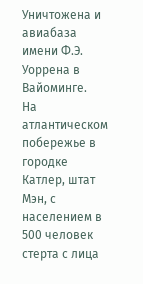Уничтожена и авиабаза имени Ф.Э. Уоррена в Вайоминге.
На атлантическом побережье в городке Катлер, штат Мэн, с населением в 500 человек стерта с лица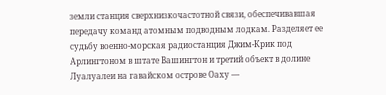земли станция сверхнизкочастотной связи, обеспечивавшая передачу команд атомным подводным лодкам. Разделяет ее судьбу военно-морская радиостанция Джим-Крик под Арлингтоном в штате Вашингтон и третий объект в долине Луалуалеи на гавайском острове Оаху —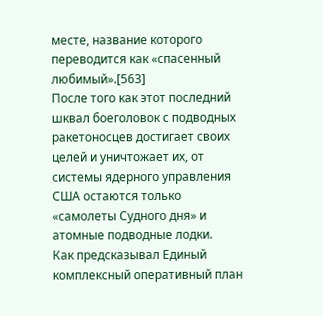месте, название которого переводится как «спасенный любимый».[563]
После того как этот последний шквал боеголовок с подводных ракетоносцев достигает своих целей и уничтожает их, от системы ядерного управления США остаются только «самолеты Судного дня» и атомные подводные лодки.
Как предсказывал Единый комплексный оперативный план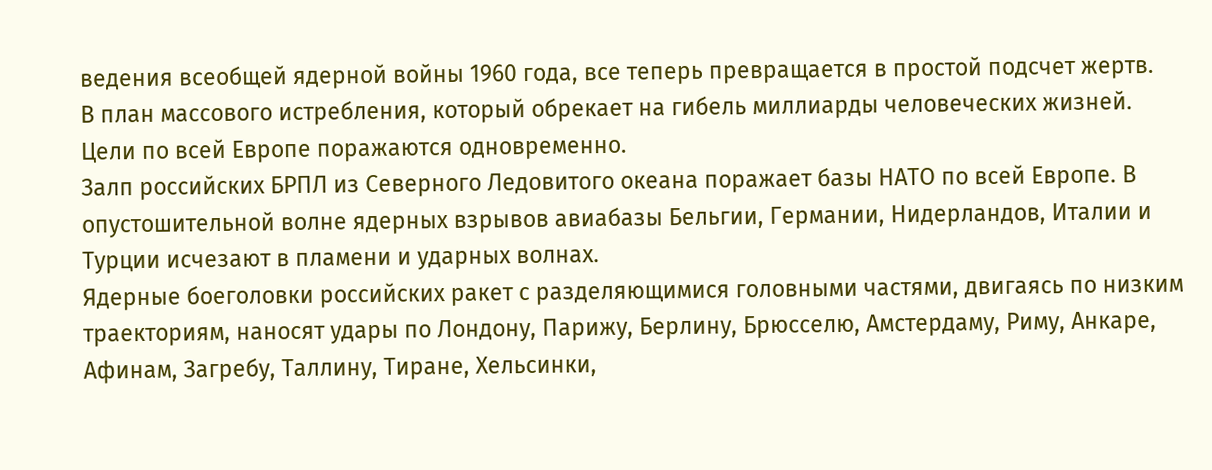ведения всеобщей ядерной войны 1960 года, все теперь превращается в простой подсчет жертв.
В план массового истребления, который обрекает на гибель миллиарды человеческих жизней.
Цели по всей Европе поражаются одновременно.
Залп российских БРПЛ из Северного Ледовитого океана поражает базы НАТО по всей Европе. В опустошительной волне ядерных взрывов авиабазы Бельгии, Германии, Нидерландов, Италии и Турции исчезают в пламени и ударных волнах.
Ядерные боеголовки российских ракет с разделяющимися головными частями, двигаясь по низким траекториям, наносят удары по Лондону, Парижу, Берлину, Брюсселю, Амстердаму, Риму, Анкаре, Афинам, Загребу, Таллину, Тиране, Хельсинки,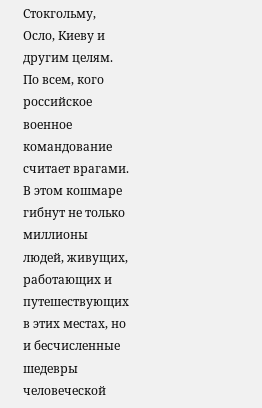Стокгольму, Осло, Киеву и другим целям. По всем, кого российское военное командование считает врагами.
В этом кошмаре гибнут не только миллионы людей, живущих, работающих и путешествующих в этих местах, но и бесчисленные шедевры человеческой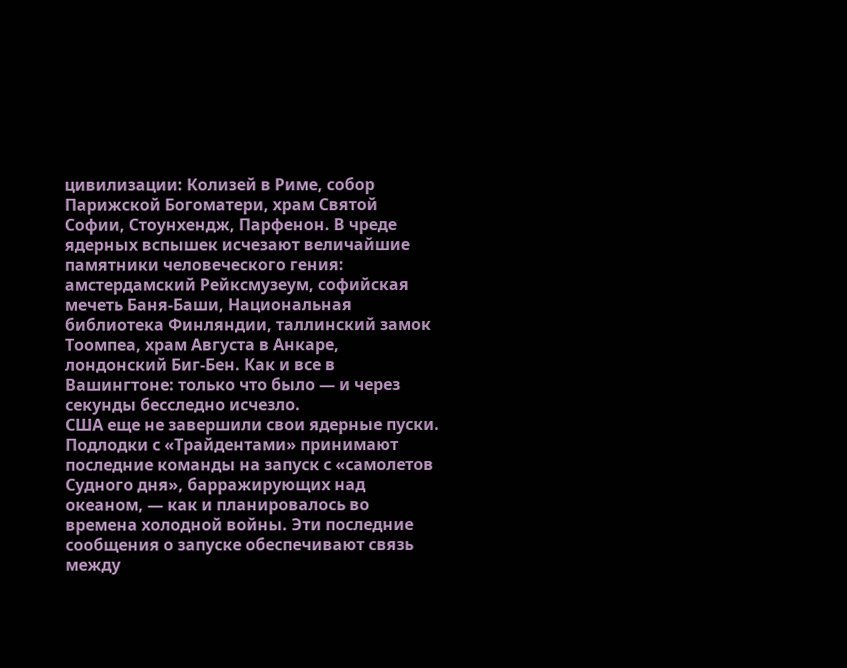цивилизации: Колизей в Риме, собор Парижской Богоматери, храм Святой Софии, Стоунхендж, Парфенон. В чреде ядерных вспышек исчезают величайшие памятники человеческого гения: амстердамский Рейксмузеум, софийская мечеть Баня-Баши, Национальная библиотека Финляндии, таллинский замок Тоомпеа, храм Августа в Анкаре, лондонский Биг-Бен. Как и все в Вашингтоне: только что было — и через секунды бесследно исчезло.
США еще не завершили свои ядерные пуски. Подлодки с «Трайдентами» принимают последние команды на запуск с «самолетов Судного дня», барражирующих над океаном, — как и планировалось во времена холодной войны. Эти последние сообщения о запуске обеспечивают связь между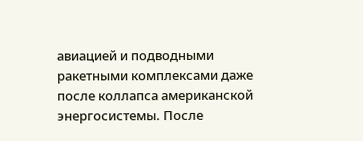авиацией и подводными ракетными комплексами даже после коллапса американской энергосистемы. После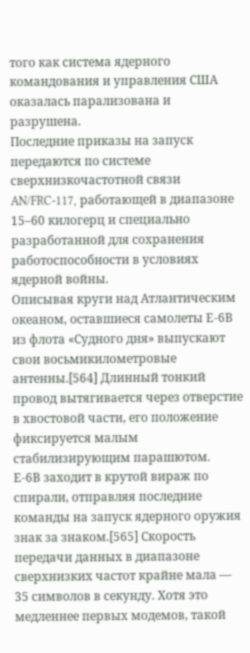того как система ядерного командования и управления США оказалась парализована и разрушена.
Последние приказы на запуск передаются по системе сверхнизкочастотной связи AN/FRC-117, работающей в диапазоне 15–60 килогерц и специально разработанной для сохранения работоспособности в условиях ядерной войны.
Описывая круги над Атлантическим океаном, оставшиеся самолеты Е-6В из флота «Судного дня» выпускают свои восьмикилометровые антенны.[564] Длинный тонкий провод вытягивается через отверстие в хвостовой части, его положение фиксируется малым стабилизирующим парашютом.
Е-6В заходит в крутой вираж по спирали, отправляя последние команды на запуск ядерного оружия знак за знаком.[565] Скорость передачи данных в диапазоне сверхнизких частот крайне мала — 35 символов в секунду. Хотя это медленнее первых модемов, такой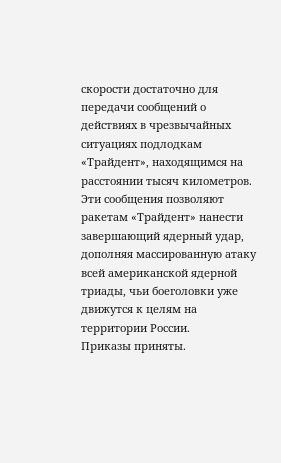скорости достаточно для передачи сообщений о действиях в чрезвычайных ситуациях подлодкам «Трайдент», находящимся на расстоянии тысяч километров.
Эти сообщения позволяют ракетам «Трайдент» нанести завершающий ядерный удар, дополняя массированную атаку всей американской ядерной триады, чьи боеголовки уже движутся к целям на территории России.
Приказы приняты.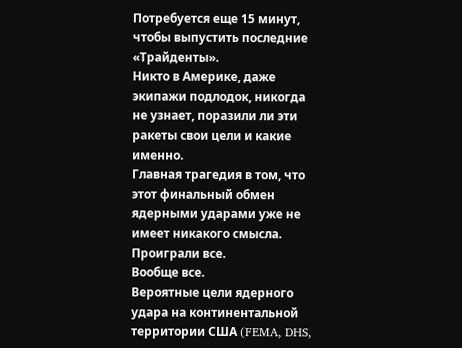Потребуется еще 15 минут, чтобы выпустить последние «Трайденты».
Никто в Америке, даже экипажи подлодок, никогда не узнает, поразили ли эти ракеты свои цели и какие именно.
Главная трагедия в том, что этот финальный обмен ядерными ударами уже не имеет никакого смысла.
Проиграли все.
Вообще все.
Вероятные цели ядерного удара на континентальной территории США (FEMA, DHS,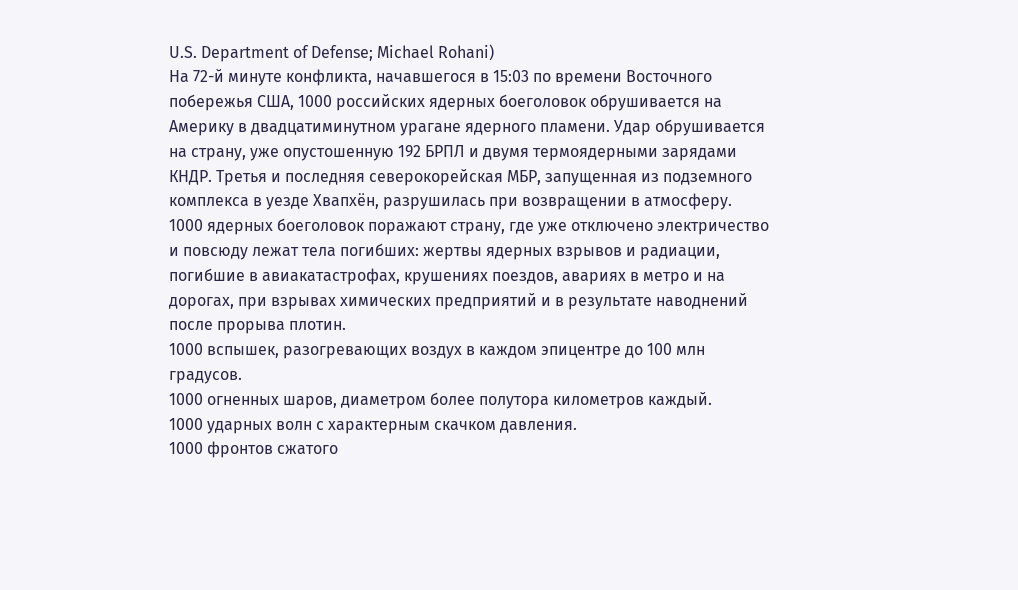U.S. Department of Defense; Michael Rohani)
На 72-й минуте конфликта, начавшегося в 15:03 по времени Восточного побережья США, 1000 российских ядерных боеголовок обрушивается на Америку в двадцатиминутном урагане ядерного пламени. Удар обрушивается на страну, уже опустошенную 192 БРПЛ и двумя термоядерными зарядами КНДР. Третья и последняя северокорейская МБР, запущенная из подземного комплекса в уезде Хвапхён, разрушилась при возвращении в атмосферу.
1000 ядерных боеголовок поражают страну, где уже отключено электричество и повсюду лежат тела погибших: жертвы ядерных взрывов и радиации, погибшие в авиакатастрофах, крушениях поездов, авариях в метро и на дорогах, при взрывах химических предприятий и в результате наводнений после прорыва плотин.
1000 вспышек, разогревающих воздух в каждом эпицентре до 100 млн градусов.
1000 огненных шаров, диаметром более полутора километров каждый.
1000 ударных волн с характерным скачком давления.
1000 фронтов сжатого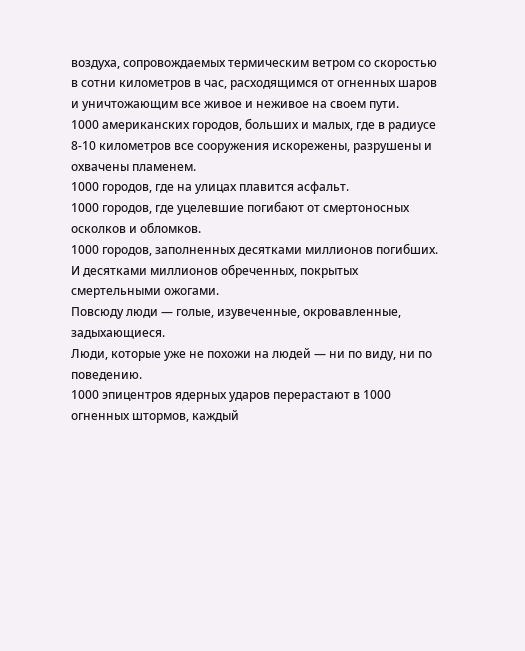воздуха, сопровождаемых термическим ветром со скоростью в сотни километров в час, расходящимся от огненных шаров и уничтожающим все живое и неживое на своем пути.
1000 американских городов, больших и малых, где в радиусе 8-10 километров все сооружения искорежены, разрушены и охвачены пламенем.
1000 городов, где на улицах плавится асфальт.
1000 городов, где уцелевшие погибают от смертоносных осколков и обломков.
1000 городов, заполненных десятками миллионов погибших. И десятками миллионов обреченных, покрытых смертельными ожогами.
Повсюду люди — голые, изувеченные, окровавленные, задыхающиеся.
Люди, которые уже не похожи на людей — ни по виду, ни по поведению.
1000 эпицентров ядерных ударов перерастают в 1000 огненных штормов, каждый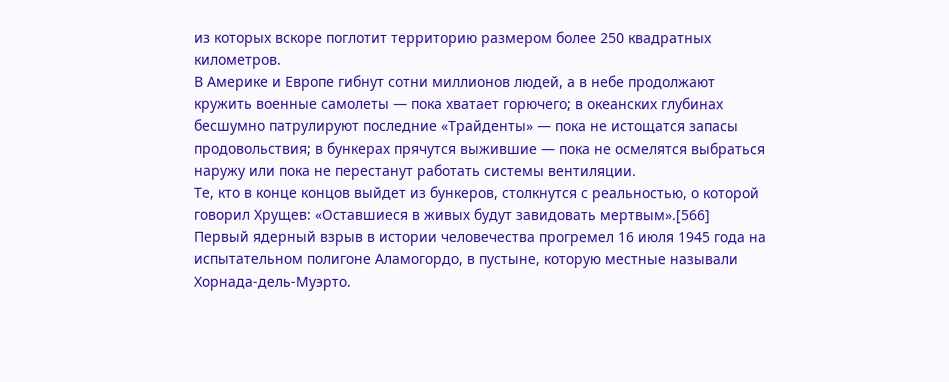из которых вскоре поглотит территорию размером более 250 квадратных километров.
В Америке и Европе гибнут сотни миллионов людей, а в небе продолжают кружить военные самолеты — пока хватает горючего; в океанских глубинах бесшумно патрулируют последние «Трайденты» — пока не истощатся запасы продовольствия; в бункерах прячутся выжившие — пока не осмелятся выбраться наружу или пока не перестанут работать системы вентиляции.
Те, кто в конце концов выйдет из бункеров, столкнутся с реальностью, о которой говорил Хрущев: «Оставшиеся в живых будут завидовать мертвым».[566]
Первый ядерный взрыв в истории человечества прогремел 16 июля 1945 года на испытательном полигоне Аламогордо, в пустыне, которую местные называли Хорнада-дель-Муэрто.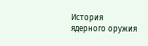История ядерного оружия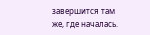завершится там же, где началась.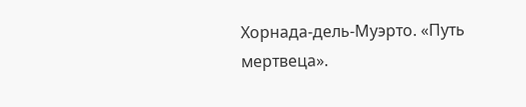Хорнада-дель-Муэрто. «Путь мертвеца».